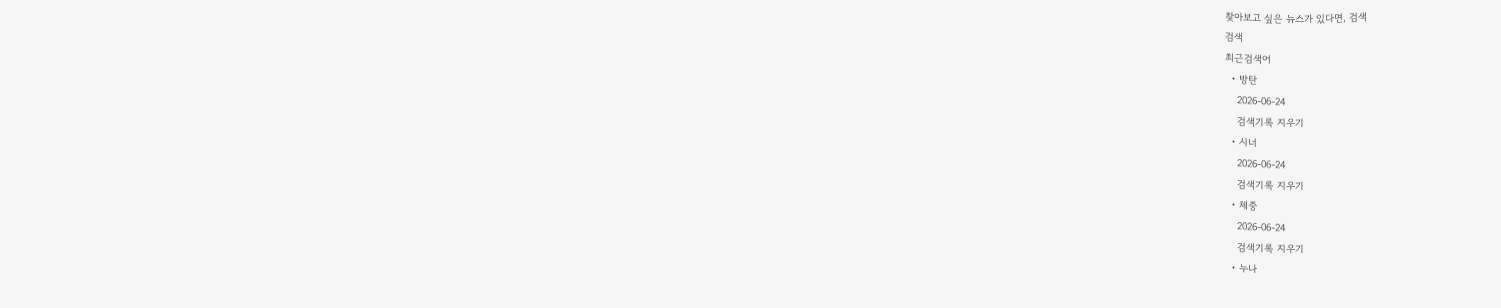찾아보고 싶은 뉴스가 있다면, 검색
검색
최근검색어
  • 방탄
    2026-06-24
    검색기록 지우기
  • 시너
    2026-06-24
    검색기록 지우기
  • 체중
    2026-06-24
    검색기록 지우기
  • 누나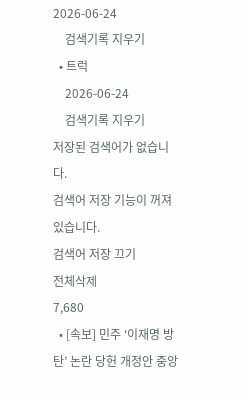2026-06-24
    검색기록 지우기
  • 트럭
    2026-06-24
    검색기록 지우기
저장된 검색어가 없습니다.
검색어 저장 기능이 꺼져 있습니다.
검색어 저장 끄기
전체삭제
7,680
  • [속보] 민주 ‘이재명 방탄’ 논란 당헌 개정안 중앙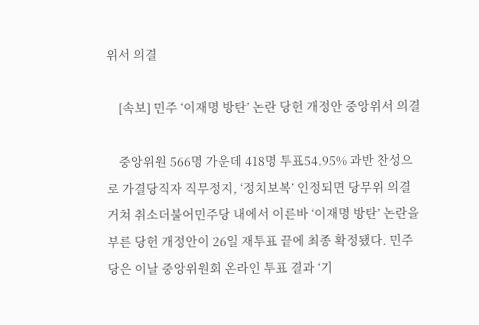위서 의결

    [속보] 민주 ‘이재명 방탄’ 논란 당헌 개정안 중앙위서 의결

    중앙위원 566명 가운데 418명 투표54.95% 과반 찬성으로 가결당직자 직무정지, ‘정치보복’ 인정되면 당무위 의결 거쳐 취소더불어민주당 내에서 이른바 ‘이재명 방탄’ 논란을 부른 당헌 개정안이 26일 재투표 끝에 최종 확정됐다. 민주당은 이날 중앙위원회 온라인 투표 결과 ‘기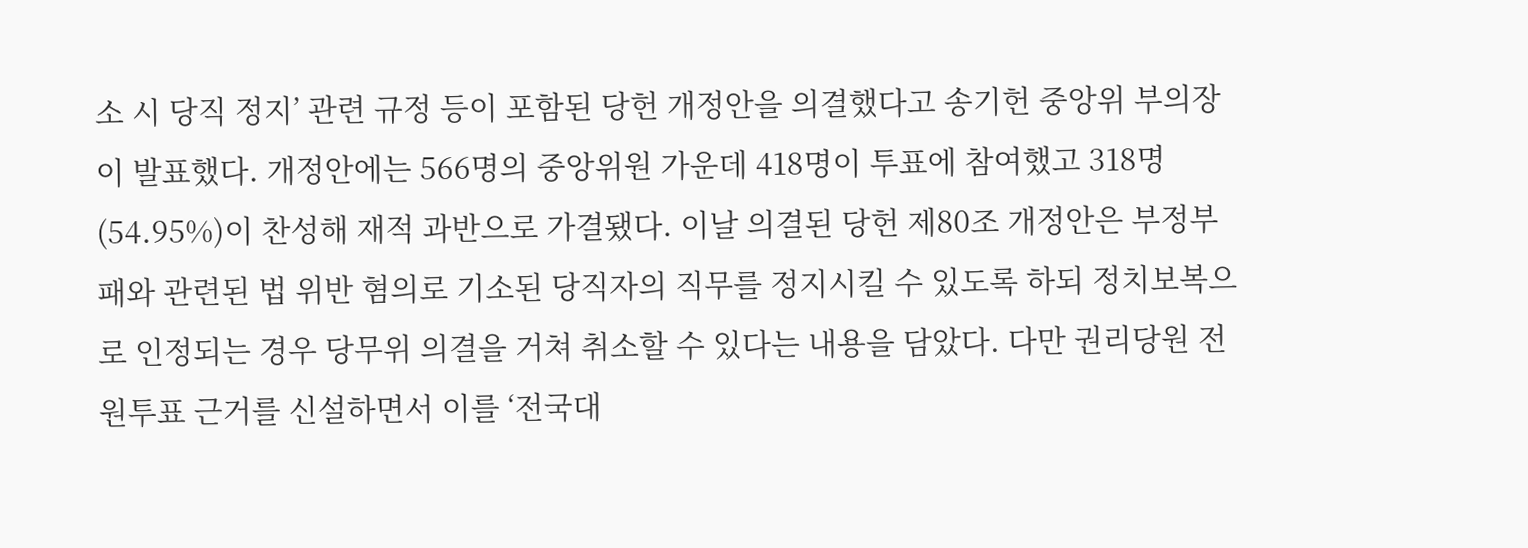소 시 당직 정지’ 관련 규정 등이 포함된 당헌 개정안을 의결했다고 송기헌 중앙위 부의장이 발표했다. 개정안에는 566명의 중앙위원 가운데 418명이 투표에 참여했고 318명(54.95%)이 찬성해 재적 과반으로 가결됐다. 이날 의결된 당헌 제80조 개정안은 부정부패와 관련된 법 위반 혐의로 기소된 당직자의 직무를 정지시킬 수 있도록 하되 정치보복으로 인정되는 경우 당무위 의결을 거쳐 취소할 수 있다는 내용을 담았다. 다만 권리당원 전원투표 근거를 신설하면서 이를 ‘전국대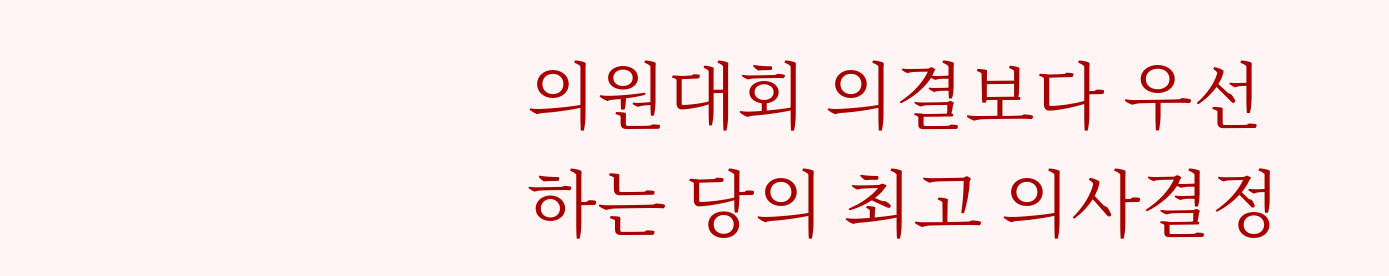의원대회 의결보다 우선하는 당의 최고 의사결정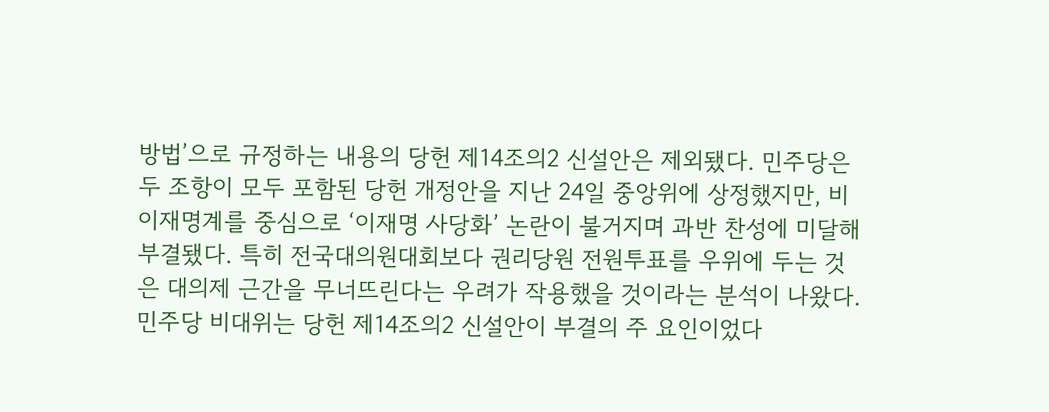방법’으로 규정하는 내용의 당헌 제14조의2 신설안은 제외됐다. 민주당은 두 조항이 모두 포함된 당헌 개정안을 지난 24일 중앙위에 상정했지만, 비이재명계를 중심으로 ‘이재명 사당화’ 논란이 불거지며 과반 찬성에 미달해 부결됐다. 특히 전국대의원대회보다 권리당원 전원투표를 우위에 두는 것은 대의제 근간을 무너뜨린다는 우려가 작용했을 것이라는 분석이 나왔다. 민주당 비대위는 당헌 제14조의2 신설안이 부결의 주 요인이었다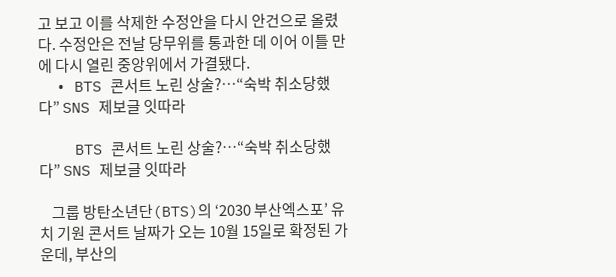고 보고 이를 삭제한 수정안을 다시 안건으로 올렸다. 수정안은 전날 당무위를 통과한 데 이어 이틀 만에 다시 열린 중앙위에서 가결됐다.
  • BTS 콘서트 노린 상술?…“숙박 취소당했다” SNS 제보글 잇따라

    BTS 콘서트 노린 상술?…“숙박 취소당했다” SNS 제보글 잇따라

    그룹 방탄소년단(BTS)의 ‘2030 부산엑스포’ 유치 기원 콘서트 날짜가 오는 10월 15일로 확정된 가운데, 부산의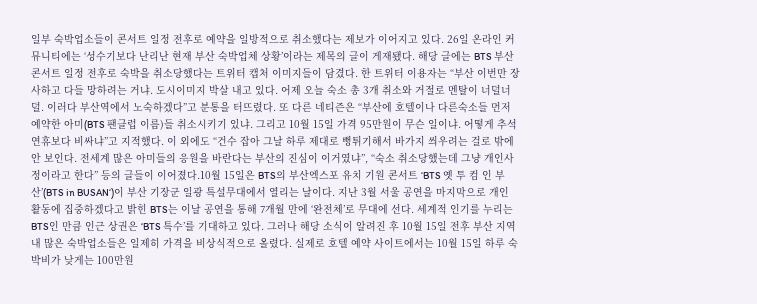일부 숙박업소들이 콘서트 일정 전후로 예약을 일방적으로 취소했다는 제보가 이어지고 있다. 26일 온라인 커뮤니티에는 ‘성수기보다 난리난 현재 부산 숙박업체 상황’이라는 제목의 글이 게재됐다. 해당 글에는 BTS 부산 콘서트 일정 전후로 숙박을 취소당했다는 트위터 캡처 이미지들이 담겼다. 한 트위터 이용자는 “부산 이번만 장사하고 다들 망하려는 거냐. 도시이미지 박살 내고 있다. 어제 오늘 숙소 총 3개 취소와 거절로 멘탈이 너덜너덜. 이러다 부산역에서 노숙하겠다”고 분통을 터뜨렸다. 또 다른 네티즌은 “부산에 호텔이나 다른숙소들 먼저 예약한 아미(BTS 팬클럽 이름)들 취소시키기 있냐. 그리고 10월 15일 가격 95만원이 무슨 일이냐. 어떻게 추석연휴보다 비싸냐”고 지적했다. 이 외에도 “건수 잡아 그날 하루 제대로 뻥튀기해서 바가지 씌우려는 걸로 밖에 안 보인다. 전세계 많은 아미들의 응원을 바란다는 부산의 진심이 이거였냐”, “숙소 취소당했는데 그냥 개인사정이라고 한다” 등의 글들이 이어졌다.10월 15일은 BTS의 부산엑스포 유치 기원 콘서트 ‘BTS 옛 투 컴 인 부산’(BTS in BUSAN‘)이 부산 기장군 일광 특설무대에서 열리는 날이다. 지난 3월 서울 공연을 마지막으로 개인 활동에 집중하겠다고 밝힌 BTS는 이날 공연을 통해 7개월 만에 ‘완전체’로 무대에 선다. 세계적 인기를 누리는 BTS인 만큼 인근 상권은 ‘BTS 특수’를 기대하고 있다. 그러나 해당 소식이 알려진 후 10월 15일 전후 부산 지역 내 많은 숙박업소들은 일제히 가격을 비상식적으로 올렸다. 실제로 호텔 예약 사이트에서는 10월 15일 하루 숙박비가 낮게는 100만원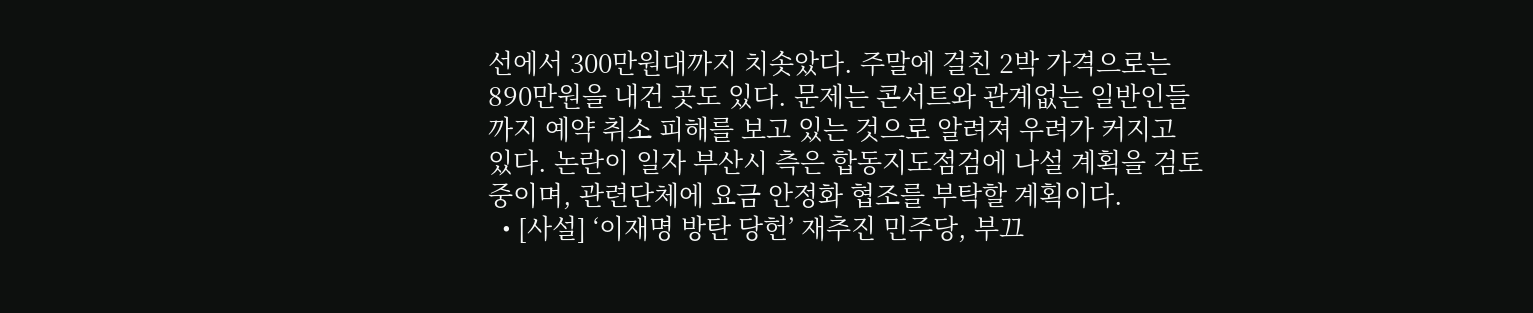선에서 300만원대까지 치솟았다. 주말에 걸친 2박 가격으로는 890만원을 내건 곳도 있다. 문제는 콘서트와 관계없는 일반인들까지 예약 취소 피해를 보고 있는 것으로 알려져 우려가 커지고 있다. 논란이 일자 부산시 측은 합동지도점검에 나설 계획을 검토중이며, 관련단체에 요금 안정화 협조를 부탁할 계획이다.
  • [사설] ‘이재명 방탄 당헌’ 재추진 민주당, 부끄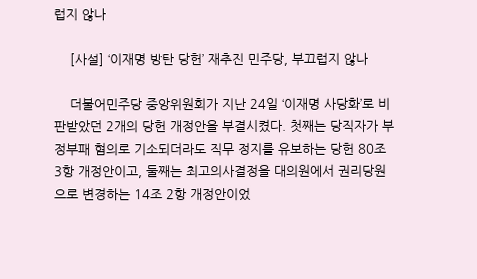럽지 않나

    [사설] ‘이재명 방탄 당헌’ 재추진 민주당, 부끄럽지 않나

    더불어민주당 중앙위원회가 지난 24일 ‘이재명 사당화’로 비판받았던 2개의 당헌 개정안을 부결시켰다. 첫째는 당직자가 부정부패 혐의로 기소되더라도 직무 정지를 유보하는 당헌 80조 3항 개정안이고, 둘째는 최고의사결정을 대의원에서 권리당원으로 변경하는 14조 2항 개정안이었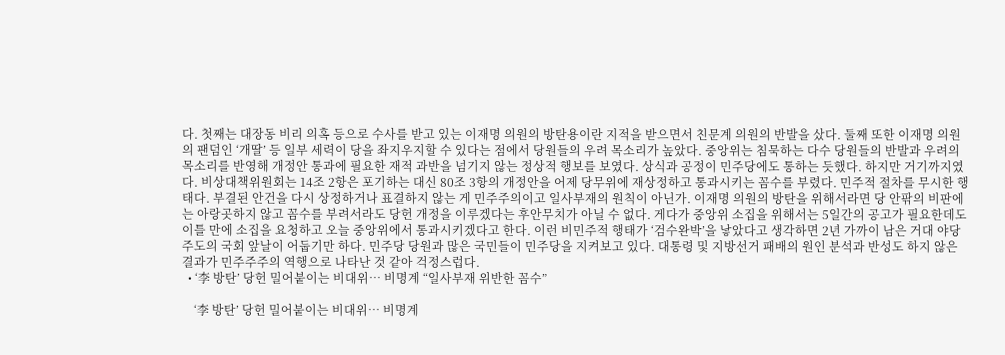다. 첫째는 대장동 비리 의혹 등으로 수사를 받고 있는 이재명 의원의 방탄용이란 지적을 받으면서 친문계 의원의 반발을 샀다. 둘째 또한 이재명 의원의 팬덤인 ‘개딸’ 등 일부 세력이 당을 좌지우지할 수 있다는 점에서 당원들의 우려 목소리가 높았다. 중앙위는 침묵하는 다수 당원들의 반발과 우려의 목소리를 반영해 개정안 통과에 필요한 재적 과반을 넘기지 않는 정상적 행보를 보였다. 상식과 공정이 민주당에도 통하는 듯했다. 하지만 거기까지였다. 비상대책위원회는 14조 2항은 포기하는 대신 80조 3항의 개정안을 어제 당무위에 재상정하고 통과시키는 꼼수를 부렸다. 민주적 절차를 무시한 행태다. 부결된 안건을 다시 상정하거나 표결하지 않는 게 민주주의이고 일사부재의 원칙이 아닌가. 이재명 의원의 방탄을 위해서라면 당 안팎의 비판에는 아랑곳하지 않고 꼼수를 부려서라도 당헌 개정을 이루겠다는 후안무치가 아닐 수 없다. 게다가 중앙위 소집을 위해서는 5일간의 공고가 필요한데도 이틀 만에 소집을 요청하고 오늘 중앙위에서 통과시키겠다고 한다. 이런 비민주적 행태가 ‘검수완박’을 낳았다고 생각하면 2년 가까이 남은 거대 야당 주도의 국회 앞날이 어둡기만 하다. 민주당 당원과 많은 국민들이 민주당을 지켜보고 있다. 대통령 및 지방선거 패배의 원인 분석과 반성도 하지 않은 결과가 민주주주의 역행으로 나타난 것 같아 걱정스럽다.
  • ‘李 방탄’ 당헌 밀어붙이는 비대위… 비명계 “일사부재 위반한 꼼수”

    ‘李 방탄’ 당헌 밀어붙이는 비대위… 비명계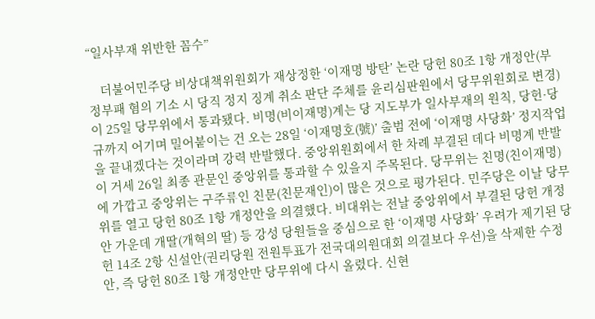“일사부재 위반한 꼼수”

    더불어민주당 비상대책위원회가 재상정한 ‘이재명 방탄’ 논란 당헌 80조 1항 개정안(부정부패 혐의 기소 시 당직 정지 징계 취소 판단 주체를 윤리심판원에서 당무위원회로 변경)이 25일 당무위에서 통과됐다. 비명(비이재명)계는 당 지도부가 일사부재의 원칙, 당헌·당규까지 어기며 밀어붙이는 건 오는 28일 ‘이재명호(號)’ 출범 전에 ‘이재명 사당화’ 정지작업을 끝내겠다는 것이라며 강력 반발했다. 중앙위원회에서 한 차례 부결된 데다 비명계 반발이 거세 26일 최종 관문인 중앙위를 통과할 수 있을지 주목된다. 당무위는 친명(친이재명)에 가깝고 중앙위는 구주류인 친문(친문재인)이 많은 것으로 평가된다. 민주당은 이날 당무위를 열고 당헌 80조 1항 개정안을 의결했다. 비대위는 전날 중앙위에서 부결된 당헌 개정안 가운데 개딸(개혁의 딸) 등 강성 당원들을 중심으로 한 ‘이재명 사당화’ 우려가 제기된 당헌 14조 2항 신설안(권리당원 전원투표가 전국대의원대회 의결보다 우선)을 삭제한 수정안, 즉 당헌 80조 1항 개정안만 당무위에 다시 올렸다. 신현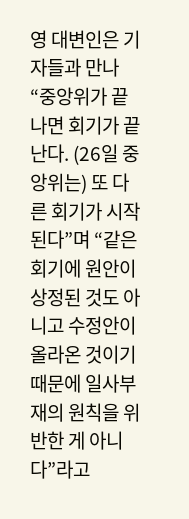영 대변인은 기자들과 만나 “중앙위가 끝나면 회기가 끝난다. (26일 중앙위는) 또 다른 회기가 시작된다”며 “같은 회기에 원안이 상정된 것도 아니고 수정안이 올라온 것이기 때문에 일사부재의 원칙을 위반한 게 아니다”라고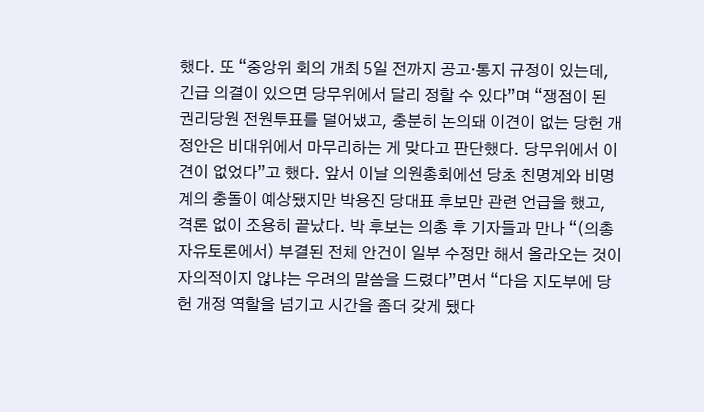했다. 또 “중앙위 회의 개최 5일 전까지 공고·통지 규정이 있는데, 긴급 의결이 있으면 당무위에서 달리 정할 수 있다”며 “쟁점이 된 권리당원 전원투표를 덜어냈고, 충분히 논의돼 이견이 없는 당헌 개정안은 비대위에서 마무리하는 게 맞다고 판단했다. 당무위에서 이견이 없었다”고 했다. 앞서 이날 의원총회에선 당초 친명계와 비명계의 충돌이 예상됐지만 박용진 당대표 후보만 관련 언급을 했고, 격론 없이 조용히 끝났다. 박 후보는 의총 후 기자들과 만나 “(의총 자유토론에서) 부결된 전체 안건이 일부 수정만 해서 올라오는 것이 자의적이지 않냐는 우려의 말씀을 드렸다”면서 “다음 지도부에 당헌 개정 역할을 넘기고 시간을 좀더 갖게 됐다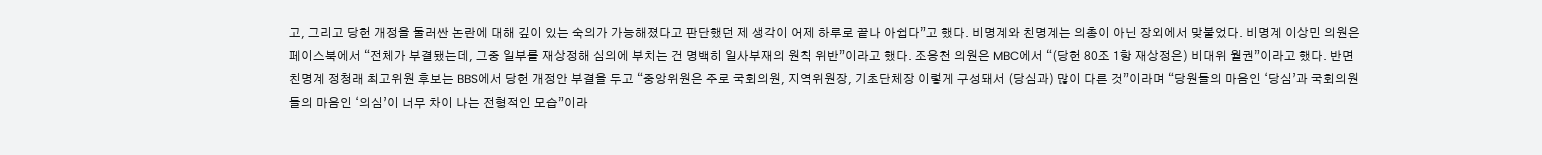고, 그리고 당헌 개정을 둘러싼 논란에 대해 깊이 있는 숙의가 가능해졌다고 판단했던 제 생각이 어제 하루로 끝나 아쉽다”고 했다. 비명계와 친명계는 의총이 아닌 장외에서 맞붙었다. 비명계 이상민 의원은 페이스북에서 “전체가 부결됐는데, 그중 일부를 재상정해 심의에 부치는 건 명백히 일사부재의 원칙 위반”이라고 했다. 조응천 의원은 MBC에서 “(당헌 80조 1항 재상정은) 비대위 월권”이라고 했다. 반면 친명계 정청래 최고위원 후보는 BBS에서 당헌 개정안 부결을 두고 “중앙위원은 주로 국회의원, 지역위원장, 기초단체장 이렇게 구성돼서 (당심과) 많이 다른 것”이라며 “당원들의 마음인 ‘당심’과 국회의원들의 마음인 ‘의심’이 너무 차이 나는 전형적인 모습”이라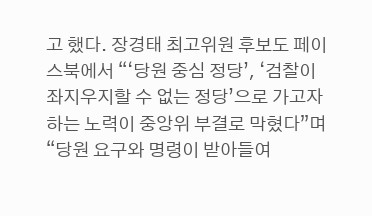고 했다. 장경태 최고위원 후보도 페이스북에서 “‘당원 중심 정당’, ‘검찰이 좌지우지할 수 없는 정당’으로 가고자 하는 노력이 중앙위 부결로 막혔다”며 “당원 요구와 명령이 받아들여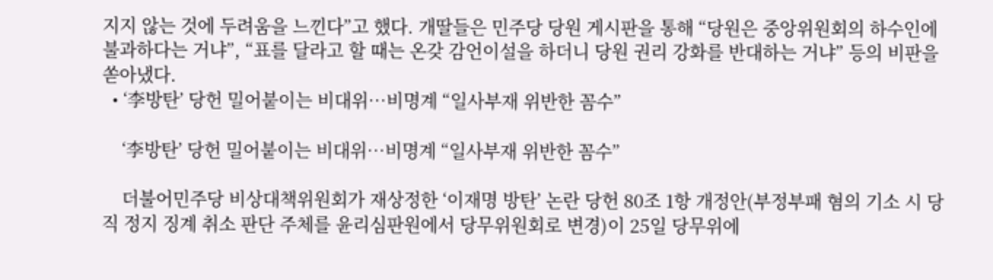지지 않는 것에 두려움을 느낀다”고 했다. 개딸들은 민주당 당원 게시판을 통해 “당원은 중앙위원회의 하수인에 불과하다는 거냐”, “표를 달라고 할 때는 온갖 감언이설을 하더니 당원 권리 강화를 반대하는 거냐” 등의 비판을 쏟아냈다.
  • ‘李방탄’ 당헌 밀어붙이는 비대위…비명계 “일사부재 위반한 꼼수”

    ‘李방탄’ 당헌 밀어붙이는 비대위…비명계 “일사부재 위반한 꼼수”

    더불어민주당 비상대책위원회가 재상정한 ‘이재명 방탄’ 논란 당헌 80조 1항 개정안(부정부패 혐의 기소 시 당직 정지 징계 취소 판단 주체를 윤리심판원에서 당무위원회로 변경)이 25일 당무위에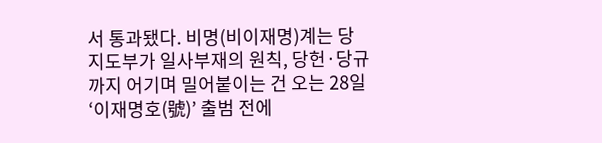서 통과됐다. 비명(비이재명)계는 당 지도부가 일사부재의 원칙, 당헌·당규까지 어기며 밀어붙이는 건 오는 28일 ‘이재명호(號)’ 출범 전에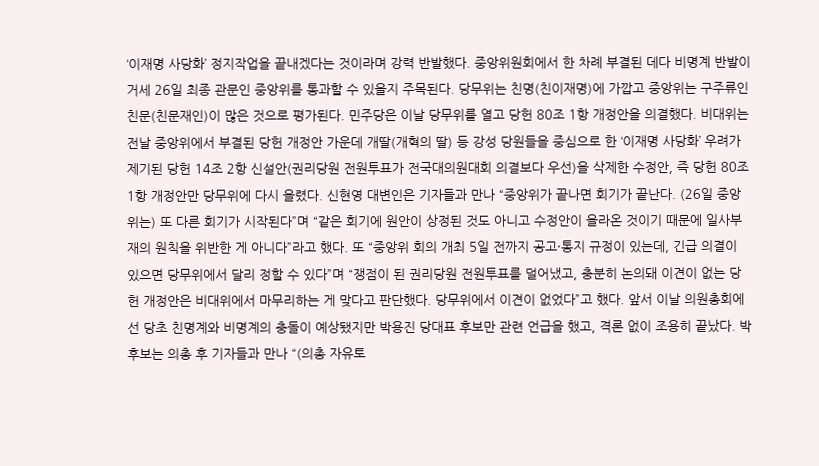‘이재명 사당화’ 정지작업을 끝내겠다는 것이라며 강력 반발했다. 중앙위원회에서 한 차례 부결된 데다 비명계 반발이 거세 26일 최종 관문인 중앙위를 통과할 수 있을지 주목된다. 당무위는 친명(친이재명)에 가깝고 중앙위는 구주류인 친문(친문재인)이 많은 것으로 평가된다. 민주당은 이날 당무위를 열고 당헌 80조 1항 개정안을 의결했다. 비대위는 전날 중앙위에서 부결된 당헌 개정안 가운데 개딸(개혁의 딸) 등 강성 당원들을 중심으로 한 ‘이재명 사당화’ 우려가 제기된 당헌 14조 2항 신설안(권리당원 전원투표가 전국대의원대회 의결보다 우선)을 삭제한 수정안, 즉 당헌 80조 1항 개정안만 당무위에 다시 올렸다. 신현영 대변인은 기자들과 만나 “중앙위가 끝나면 회기가 끝난다. (26일 중앙위는) 또 다른 회기가 시작된다”며 “같은 회기에 원안이 상정된 것도 아니고 수정안이 올라온 것이기 때문에 일사부재의 원칙을 위반한 게 아니다”라고 했다. 또 “중앙위 회의 개최 5일 전까지 공고·통지 규정이 있는데, 긴급 의결이 있으면 당무위에서 달리 정할 수 있다”며 “쟁점이 된 권리당원 전원투표를 덜어냈고, 충분히 논의돼 이견이 없는 당헌 개정안은 비대위에서 마무리하는 게 맞다고 판단했다. 당무위에서 이견이 없었다”고 했다. 앞서 이날 의원총회에선 당초 친명계와 비명계의 충돌이 예상됐지만 박용진 당대표 후보만 관련 언급을 했고, 격론 없이 조용히 끝났다. 박 후보는 의총 후 기자들과 만나 “(의총 자유토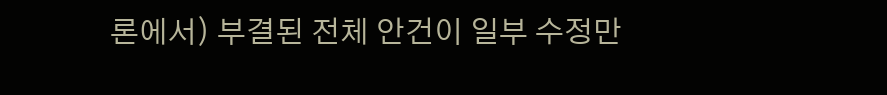론에서) 부결된 전체 안건이 일부 수정만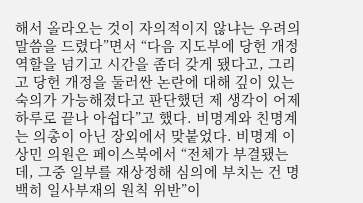해서 올라오는 것이 자의적이지 않냐는 우려의 말씀을 드렸다”면서 “다음 지도부에 당헌 개정 역할을 넘기고 시간을 좀더 갖게 됐다고, 그리고 당헌 개정을 둘러싼 논란에 대해 깊이 있는 숙의가 가능해졌다고 판단했던 제 생각이 어제 하루로 끝나 아쉽다”고 했다. 비명계와 친명계는 의총이 아닌 장외에서 맞붙었다. 비명계 이상민 의원은 페이스북에서 “전체가 부결됐는데, 그중 일부를 재상정해 심의에 부치는 건 명백히 일사부재의 원칙 위반”이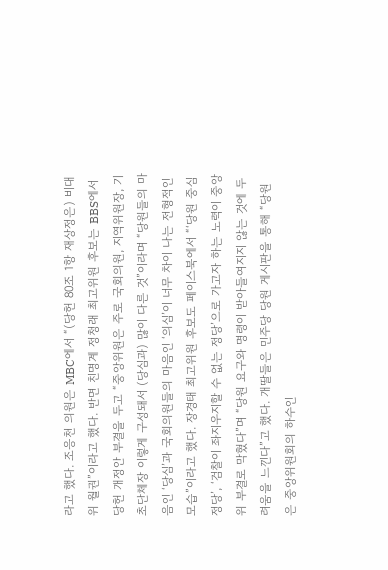라고 했다. 조응천 의원은 MBC에서 “(당헌 80조 1항 재상정은) 비대위 월권”이라고 했다. 반면 친명계 정청래 최고위원 후보는 BBS에서 당헌 개정안 부결을 두고 “중앙위원은 주로 국회의원, 지역위원장, 기초단체장 이렇게 구성돼서 (당심과) 많이 다른 것”이라며 “당원들의 마음인 ‘당심’과 국회의원들의 마음인 ‘의심’이 너무 차이 나는 전형적인 모습”이라고 했다. 장경태 최고위원 후보도 페이스북에서 “‘당원 중심 정당’, ‘검찰이 좌지우지할 수 없는 정당’으로 가고자 하는 노력이 중앙위 부결로 막혔다”며 “당원 요구와 명령이 받아들여지지 않는 것에 두려움을 느낀다”고 했다. 개딸들은 민주당 당원 게시판을 통해 “당원은 중앙위원회의 하수인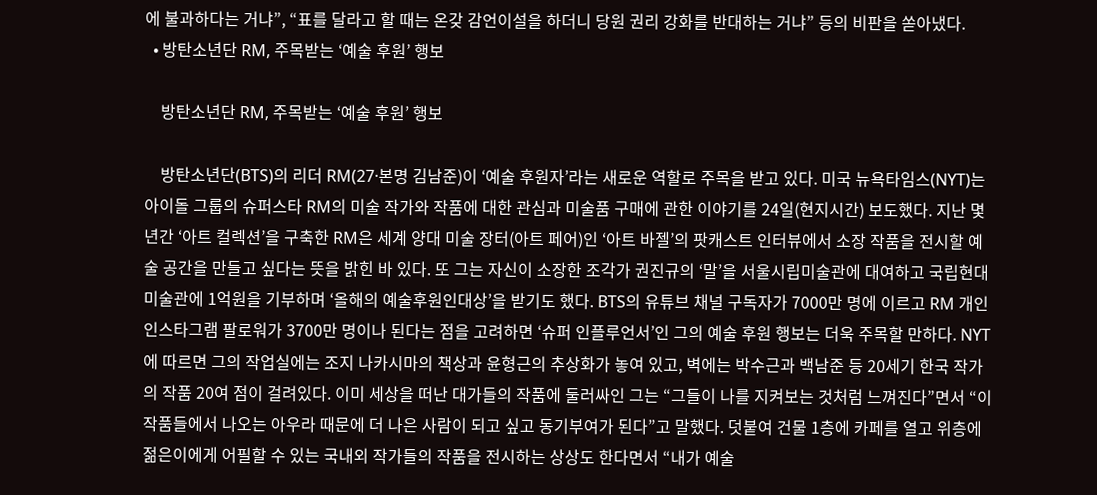에 불과하다는 거냐”, “표를 달라고 할 때는 온갖 감언이설을 하더니 당원 권리 강화를 반대하는 거냐” 등의 비판을 쏟아냈다.
  • 방탄소년단 RM, 주목받는 ‘예술 후원’ 행보

    방탄소년단 RM, 주목받는 ‘예술 후원’ 행보

    방탄소년단(BTS)의 리더 RM(27·본명 김남준)이 ‘예술 후원자’라는 새로운 역할로 주목을 받고 있다. 미국 뉴욕타임스(NYT)는 아이돌 그룹의 슈퍼스타 RM의 미술 작가와 작품에 대한 관심과 미술품 구매에 관한 이야기를 24일(현지시간) 보도했다. 지난 몇 년간 ‘아트 컬렉션’을 구축한 RM은 세계 양대 미술 장터(아트 페어)인 ‘아트 바젤’의 팟캐스트 인터뷰에서 소장 작품을 전시할 예술 공간을 만들고 싶다는 뜻을 밝힌 바 있다. 또 그는 자신이 소장한 조각가 권진규의 ‘말’을 서울시립미술관에 대여하고 국립현대미술관에 1억원을 기부하며 ‘올해의 예술후원인대상’을 받기도 했다. BTS의 유튜브 채널 구독자가 7000만 명에 이르고 RM 개인 인스타그램 팔로워가 3700만 명이나 된다는 점을 고려하면 ‘슈퍼 인플루언서’인 그의 예술 후원 행보는 더욱 주목할 만하다. NYT에 따르면 그의 작업실에는 조지 나카시마의 책상과 윤형근의 추상화가 놓여 있고, 벽에는 박수근과 백남준 등 20세기 한국 작가의 작품 20여 점이 걸려있다. 이미 세상을 떠난 대가들의 작품에 둘러싸인 그는 “그들이 나를 지켜보는 것처럼 느껴진다”면서 “이 작품들에서 나오는 아우라 때문에 더 나은 사람이 되고 싶고 동기부여가 된다”고 말했다. 덧붙여 건물 1층에 카페를 열고 위층에 젊은이에게 어필할 수 있는 국내외 작가들의 작품을 전시하는 상상도 한다면서 “내가 예술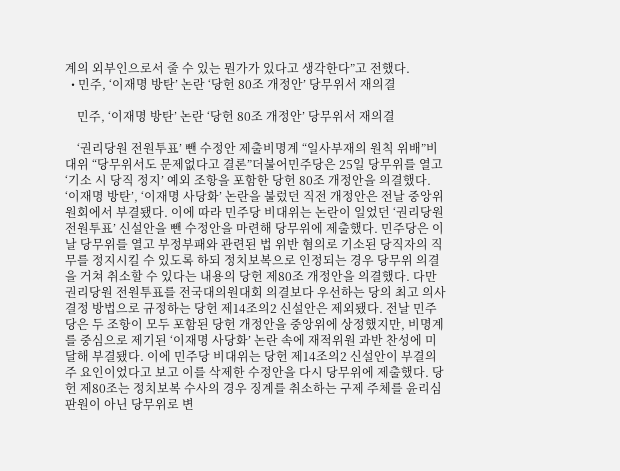계의 외부인으로서 줄 수 있는 뭔가가 있다고 생각한다”고 전했다.
  • 민주, ‘이재명 방탄’ 논란 ‘당헌 80조 개정안’ 당무위서 재의결

    민주, ‘이재명 방탄’ 논란 ‘당헌 80조 개정안’ 당무위서 재의결

    ‘권리당원 전원투표’ 뺀 수정안 제출비명계 “일사부재의 원칙 위배”비대위 “당무위서도 문제없다고 결론”더불어민주당은 25일 당무위를 열고 ‘기소 시 당직 정지’ 예외 조항을 포함한 당헌 80조 개정안을 의결했다. ‘이재명 방탄’, ‘이재명 사당화’ 논란을 불렀던 직전 개정안은 전날 중앙위원회에서 부결됐다. 이에 따라 민주당 비대위는 논란이 일었던 ‘권리당원 전원투표’ 신설안을 뺀 수정안을 마련해 당무위에 제출했다. 민주당은 이날 당무위를 열고 부정부패와 관련된 법 위반 혐의로 기소된 당직자의 직무를 정지시킬 수 있도록 하되 정치보복으로 인정되는 경우 당무위 의결을 거쳐 취소할 수 있다는 내용의 당헌 제80조 개정안을 의결했다. 다만 권리당원 전원투표를 전국대의원대회 의결보다 우선하는 당의 최고 의사결정 방법으로 규정하는 당헌 제14조의2 신설안은 제외됐다. 전날 민주당은 두 조항이 모두 포함된 당헌 개정안을 중앙위에 상정했지만, 비명계를 중심으로 제기된 ‘이재명 사당화’ 논란 속에 재적위원 과반 찬성에 미달해 부결됐다. 이에 민주당 비대위는 당헌 제14조의2 신설안이 부결의 주 요인이었다고 보고 이를 삭제한 수정안을 다시 당무위에 제출했다. 당헌 제80조는 정치보복 수사의 경우 징계를 취소하는 구제 주체를 윤리심판원이 아닌 당무위로 변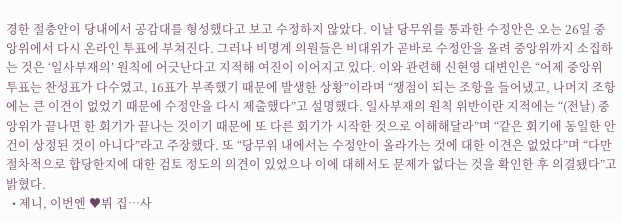경한 절충안이 당내에서 공감대를 형성했다고 보고 수정하지 않았다. 이날 당무위를 통과한 수정안은 오는 26일 중앙위에서 다시 온라인 투표에 부쳐진다. 그러나 비명계 의원들은 비대위가 곧바로 수정안을 올려 중앙위까지 소집하는 것은 ‘일사부재의’ 원칙에 어긋난다고 지적해 여진이 이어지고 있다. 이와 관련해 신현영 대변인은 “어제 중앙위 투표는 찬성표가 다수였고, 16표가 부족했기 때문에 발생한 상황”이라며 “쟁점이 되는 조항을 들어냈고, 나머지 조항에는 큰 이견이 없었기 때문에 수정안을 다시 제출했다”고 설명했다. 일사부재의 원칙 위반이란 지적에는 “(전날) 중앙위가 끝나면 한 회기가 끝나는 것이기 때문에 또 다른 회기가 시작한 것으로 이해해달라”며 “같은 회기에 동일한 안건이 상정된 것이 아니다”라고 주장했다. 또 “당무위 내에서는 수정안이 올라가는 것에 대한 이견은 없었다”며 “다만 절차적으로 합당한지에 대한 검토 정도의 의견이 있었으나 이에 대해서도 문제가 없다는 것을 확인한 후 의결됐다”고 밝혔다.
  • 제니, 이번엔 ♥뷔 집…사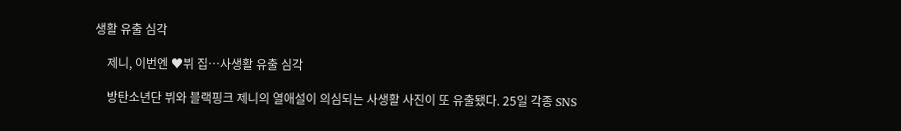생활 유출 심각

    제니, 이번엔 ♥뷔 집…사생활 유출 심각

    방탄소년단 뷔와 블랙핑크 제니의 열애설이 의심되는 사생활 사진이 또 유출됐다. 25일 각종 SNS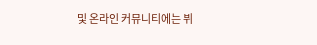및 온라인 커뮤니티에는 뷔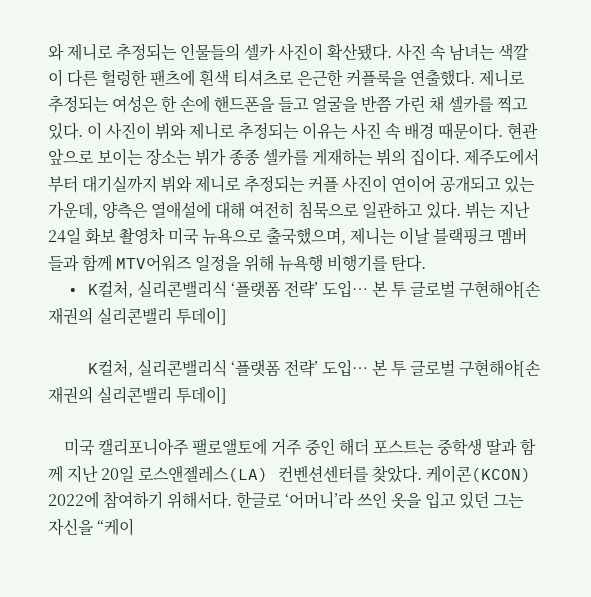와 제니로 추정되는 인물들의 셀카 사진이 확산됐다. 사진 속 남녀는 색깔이 다른 헐렁한 팬츠에 흰색 티셔츠로 은근한 커플룩을 연출했다. 제니로 추정되는 여성은 한 손에 핸드폰을 들고 얼굴을 반쯤 가린 채 셀카를 찍고 있다. 이 사진이 뷔와 제니로 추정되는 이유는 사진 속 배경 때문이다. 현관 앞으로 보이는 장소는 뷔가 종종 셀카를 게재하는 뷔의 집이다. 제주도에서부터 대기실까지 뷔와 제니로 추정되는 커플 사진이 연이어 공개되고 있는 가운데, 양측은 열애설에 대해 여전히 침묵으로 일관하고 있다. 뷔는 지난 24일 화보 촬영차 미국 뉴욕으로 출국했으며, 제니는 이날 블랙핑크 멤버들과 함께 MTV어워즈 일정을 위해 뉴욕행 비행기를 탄다.
  • K컬처, 실리콘밸리식 ‘플랫폼 전략’ 도입… 본 투 글로벌 구현해야[손재권의 실리콘밸리 투데이]

    K컬처, 실리콘밸리식 ‘플랫폼 전략’ 도입… 본 투 글로벌 구현해야[손재권의 실리콘밸리 투데이]

    미국 캘리포니아주 팰로앨토에 거주 중인 해더 포스트는 중학생 딸과 함께 지난 20일 로스앤젤레스(LA) 컨벤션센터를 찾았다. 케이콘(KCON) 2022에 참여하기 위해서다. 한글로 ‘어머니’라 쓰인 옷을 입고 있던 그는 자신을 “케이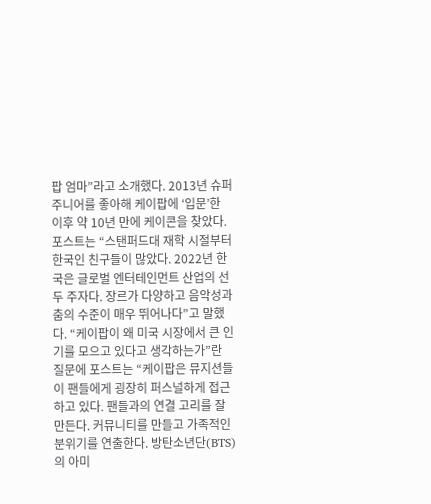팝 엄마”라고 소개했다. 2013년 슈퍼주니어를 좋아해 케이팝에 ‘입문’한 이후 약 10년 만에 케이콘을 찾았다. 포스트는 “스탠퍼드대 재학 시절부터 한국인 친구들이 많았다. 2022년 한국은 글로벌 엔터테인먼트 산업의 선두 주자다. 장르가 다양하고 음악성과 춤의 수준이 매우 뛰어나다”고 말했다. “케이팝이 왜 미국 시장에서 큰 인기를 모으고 있다고 생각하는가”란 질문에 포스트는 “케이팝은 뮤지션들이 팬들에게 굉장히 퍼스널하게 접근하고 있다. 팬들과의 연결 고리를 잘 만든다. 커뮤니티를 만들고 가족적인 분위기를 연출한다. 방탄소년단(BTS)의 아미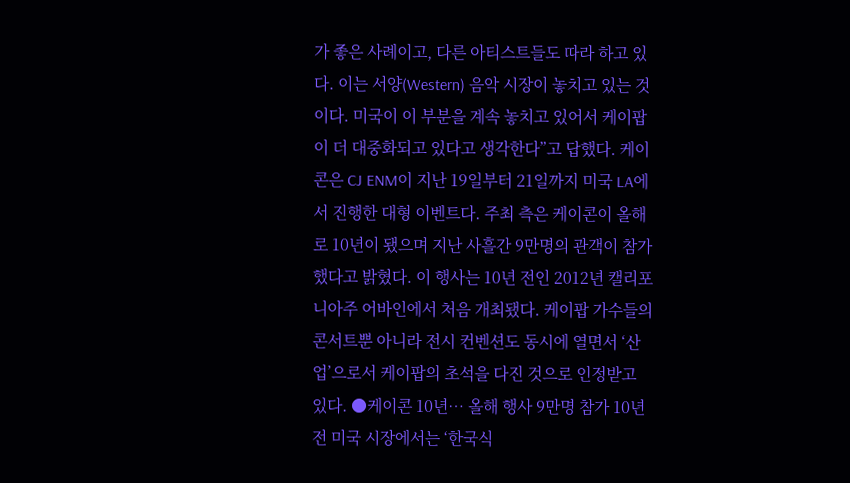가 좋은 사례이고, 다른 아티스트들도 따라 하고 있다. 이는 서양(Western) 음악 시장이 놓치고 있는 것이다. 미국이 이 부분을 계속 놓치고 있어서 케이팝이 더 대중화되고 있다고 생각한다”고 답했다. 케이콘은 CJ ENM이 지난 19일부터 21일까지 미국 LA에서 진행한 대형 이벤트다. 주최 측은 케이콘이 올해로 10년이 됐으며 지난 사흘간 9만명의 관객이 참가했다고 밝혔다. 이 행사는 10년 전인 2012년 캘리포니아주 어바인에서 처음 개최됐다. 케이팝 가수들의 콘서트뿐 아니라 전시 컨벤션도 동시에 열면서 ‘산업’으로서 케이팝의 초석을 다진 것으로 인정받고 있다. ●케이콘 10년… 올해 행사 9만명 참가 10년 전 미국 시장에서는 ‘한국식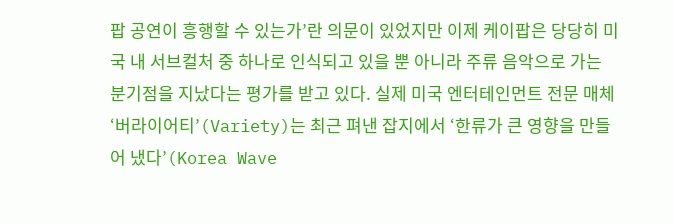팝 공연이 흥행할 수 있는가’란 의문이 있었지만 이제 케이팝은 당당히 미국 내 서브컬처 중 하나로 인식되고 있을 뿐 아니라 주류 음악으로 가는 분기점을 지났다는 평가를 받고 있다. 실제 미국 엔터테인먼트 전문 매체 ‘버라이어티’(Variety)는 최근 펴낸 잡지에서 ‘한류가 큰 영향을 만들어 냈다’(Korea Wave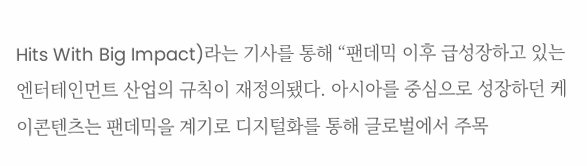Hits With Big Impact)라는 기사를 통해 “팬데믹 이후 급성장하고 있는 엔터테인먼트 산업의 규칙이 재정의됐다. 아시아를 중심으로 성장하던 케이콘텐츠는 팬데믹을 계기로 디지털화를 통해 글로벌에서 주목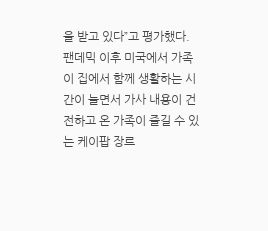을 받고 있다”고 평가했다. 팬데믹 이후 미국에서 가족이 집에서 함께 생활하는 시간이 늘면서 가사 내용이 건전하고 온 가족이 즐길 수 있는 케이팝 장르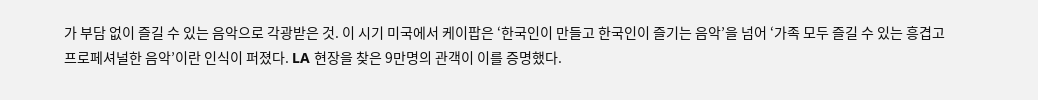가 부담 없이 즐길 수 있는 음악으로 각광받은 것. 이 시기 미국에서 케이팝은 ‘한국인이 만들고 한국인이 즐기는 음악’을 넘어 ‘가족 모두 즐길 수 있는 흥겹고 프로페셔널한 음악’이란 인식이 퍼졌다. LA 현장을 찾은 9만명의 관객이 이를 증명했다.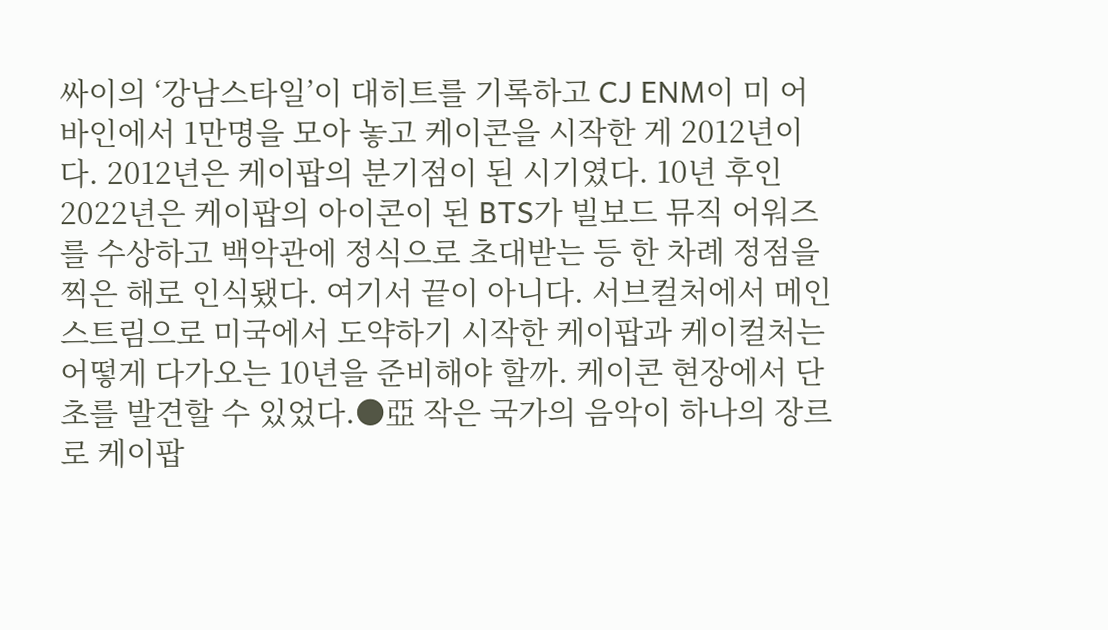싸이의 ‘강남스타일’이 대히트를 기록하고 CJ ENM이 미 어바인에서 1만명을 모아 놓고 케이콘을 시작한 게 2012년이다. 2012년은 케이팝의 분기점이 된 시기였다. 10년 후인 2022년은 케이팝의 아이콘이 된 BTS가 빌보드 뮤직 어워즈를 수상하고 백악관에 정식으로 초대받는 등 한 차례 정점을 찍은 해로 인식됐다. 여기서 끝이 아니다. 서브컬처에서 메인스트림으로 미국에서 도약하기 시작한 케이팝과 케이컬처는 어떻게 다가오는 10년을 준비해야 할까. 케이콘 현장에서 단초를 발견할 수 있었다.●亞 작은 국가의 음악이 하나의 장르로 케이팝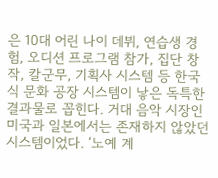은 10대 어린 나이 데뷔, 연습생 경험, 오디션 프로그램 참가, 집단 창작, 칼군무, 기획사 시스템 등 한국식 문화 공장 시스템이 낳은 독특한 결과물로 꼽힌다. 거대 음악 시장인 미국과 일본에서는 존재하지 않았던 시스템이었다. ‘노예 계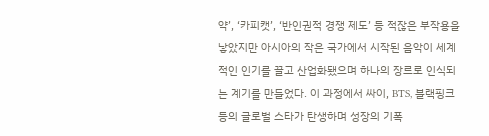약’, ‘카피캣’, ‘반인권적 경쟁 제도’ 등 적잖은 부작용을 낳았지만 아시아의 작은 국가에서 시작된 음악이 세계적인 인기를 끌고 산업화됐으며 하나의 장르로 인식되는 계기를 만들었다. 이 과정에서 싸이, BTS, 블랙핑크 등의 글로벌 스타가 탄생하며 성장의 기폭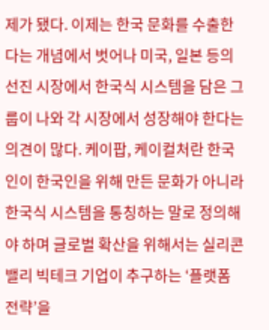제가 됐다. 이제는 한국 문화를 수출한다는 개념에서 벗어나 미국, 일본 등의 선진 시장에서 한국식 시스템을 담은 그룹이 나와 각 시장에서 성장해야 한다는 의견이 많다. 케이팝, 케이컬처란 한국인이 한국인을 위해 만든 문화가 아니라 한국식 시스템을 통칭하는 말로 정의해야 하며 글로벌 확산을 위해서는 실리콘밸리 빅테크 기업이 추구하는 ‘플랫폼 전략’을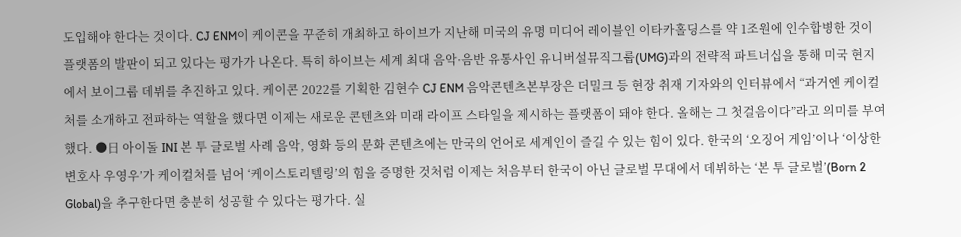도입해야 한다는 것이다. CJ ENM이 케이콘을 꾸준히 개최하고 하이브가 지난해 미국의 유명 미디어 레이블인 이타카홀딩스를 약 1조원에 인수합병한 것이 플랫폼의 발판이 되고 있다는 평가가 나온다. 특히 하이브는 세계 최대 음악·음반 유통사인 유니버설뮤직그룹(UMG)과의 전략적 파트너십을 통해 미국 현지에서 보이그룹 데뷔를 추진하고 있다. 케이콘 2022를 기획한 김현수 CJ ENM 음악콘텐츠본부장은 더밀크 등 현장 취재 기자와의 인터뷰에서 “과거엔 케이컬처를 소개하고 전파하는 역할을 했다면 이제는 새로운 콘텐츠와 미래 라이프 스타일을 제시하는 플랫폼이 돼야 한다. 올해는 그 첫걸음이다”라고 의미를 부여했다. ●日 아이돌 INI 본 투 글로벌 사례 음악, 영화 등의 문화 콘텐츠에는 만국의 언어로 세계인이 즐길 수 있는 힘이 있다. 한국의 ‘오징어 게임’이나 ‘이상한 변호사 우영우’가 케이컬처를 넘어 ‘케이스토리텔링’의 힘을 증명한 것처럼 이제는 처음부터 한국이 아닌 글로벌 무대에서 데뷔하는 ‘본 투 글로벌’(Born 2 Global)을 추구한다면 충분히 성공할 수 있다는 평가다. 실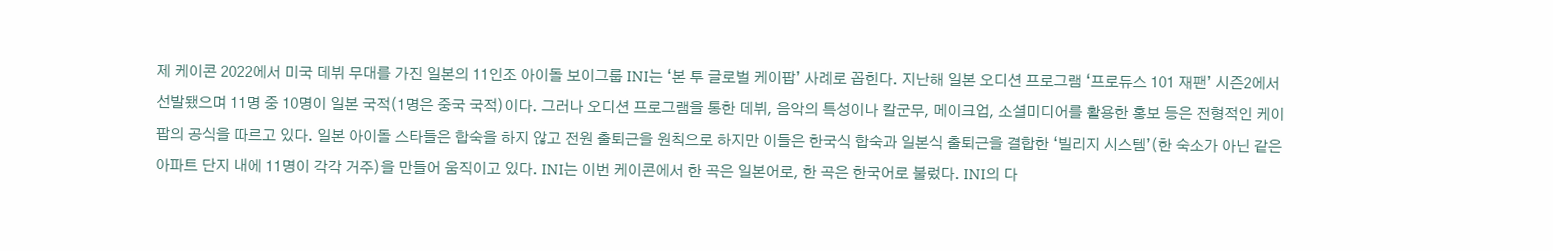제 케이콘 2022에서 미국 데뷔 무대를 가진 일본의 11인조 아이돌 보이그룹 INI는 ‘본 투 글로벌 케이팝’ 사례로 꼽힌다. 지난해 일본 오디션 프로그램 ‘프로듀스 101 재팬’ 시즌2에서 선발됐으며 11명 중 10명이 일본 국적(1명은 중국 국적)이다. 그러나 오디션 프로그램을 통한 데뷔, 음악의 특성이나 칼군무, 메이크업, 소셜미디어를 활용한 홍보 등은 전형적인 케이팝의 공식을 따르고 있다. 일본 아이돌 스타들은 합숙을 하지 않고 전원 출퇴근을 원칙으로 하지만 이들은 한국식 합숙과 일본식 출퇴근을 결합한 ‘빌리지 시스템’(한 숙소가 아닌 같은 아파트 단지 내에 11명이 각각 거주)을 만들어 움직이고 있다. INI는 이번 케이콘에서 한 곡은 일본어로, 한 곡은 한국어로 불렀다. INI의 다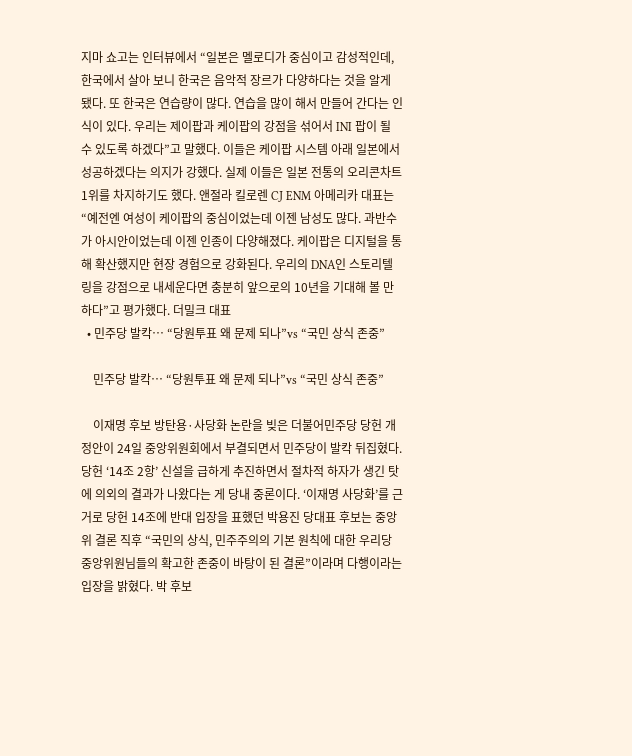지마 쇼고는 인터뷰에서 “일본은 멜로디가 중심이고 감성적인데, 한국에서 살아 보니 한국은 음악적 장르가 다양하다는 것을 알게 됐다. 또 한국은 연습량이 많다. 연습을 많이 해서 만들어 간다는 인식이 있다. 우리는 제이팝과 케이팝의 강점을 섞어서 INI 팝이 될 수 있도록 하겠다”고 말했다. 이들은 케이팝 시스템 아래 일본에서 성공하겠다는 의지가 강했다. 실제 이들은 일본 전통의 오리콘차트 1위를 차지하기도 했다. 앤절라 킬로렌 CJ ENM 아메리카 대표는 “예전엔 여성이 케이팝의 중심이었는데 이젠 남성도 많다. 과반수가 아시안이었는데 이젠 인종이 다양해졌다. 케이팝은 디지털을 통해 확산했지만 현장 경험으로 강화된다. 우리의 DNA인 스토리텔링을 강점으로 내세운다면 충분히 앞으로의 10년을 기대해 볼 만하다”고 평가했다. 더밀크 대표
  • 민주당 발칵… “당원투표 왜 문제 되나”vs “국민 상식 존중”

    민주당 발칵… “당원투표 왜 문제 되나”vs “국민 상식 존중”

    이재명 후보 방탄용·사당화 논란을 빚은 더불어민주당 당헌 개정안이 24일 중앙위원회에서 부결되면서 민주당이 발칵 뒤집혔다. 당헌 ‘14조 2항’ 신설을 급하게 추진하면서 절차적 하자가 생긴 탓에 의외의 결과가 나왔다는 게 당내 중론이다. ‘이재명 사당화’를 근거로 당헌 14조에 반대 입장을 표했던 박용진 당대표 후보는 중앙위 결론 직후 “국민의 상식, 민주주의의 기본 원칙에 대한 우리당 중앙위원님들의 확고한 존중이 바탕이 된 결론”이라며 다행이라는 입장을 밝혔다. 박 후보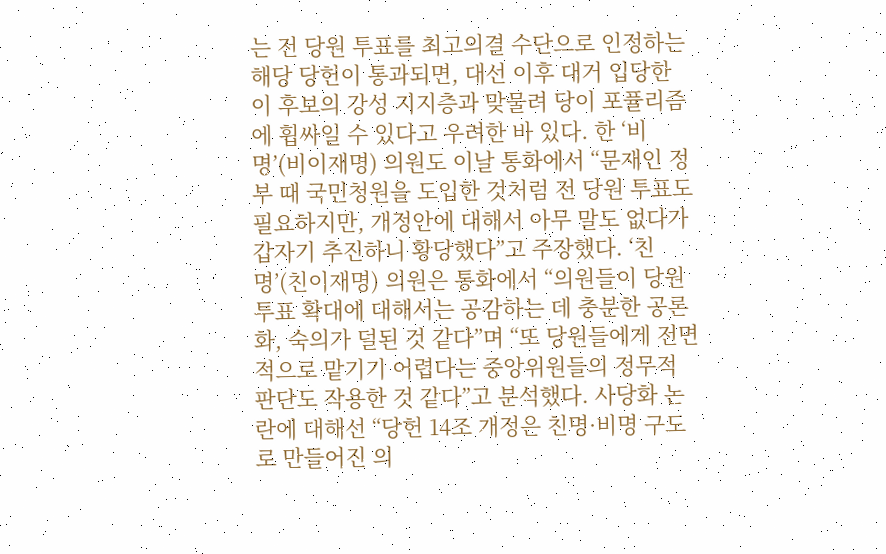는 전 당원 투표를 최고의결 수단으로 인정하는 해당 당헌이 통과되면, 대선 이후 대거 입당한 이 후보의 강성 지지층과 맞물려 당이 포퓰리즘에 휩싸일 수 있다고 우려한 바 있다. 한 ‘비명’(비이재명) 의원도 이날 통화에서 “문재인 정부 때 국민청원을 도입한 것처럼 전 당원 투표도 필요하지만, 개정안에 대해서 아무 말도 없다가 갑자기 추진하니 황당했다”고 주장했다. ‘친명’(친이재명) 의원은 통화에서 “의원들이 당원 투표 확대에 대해서는 공감하는 데 충분한 공론화, 숙의가 덜된 것 같다”며 “또 당원들에게 전면적으로 맡기기 어렵다는 중앙위원들의 정무적 판단도 작용한 것 같다”고 분석했다. 사당화 논란에 대해선 “당헌 14조 개정은 친명·비명 구도로 만들어진 의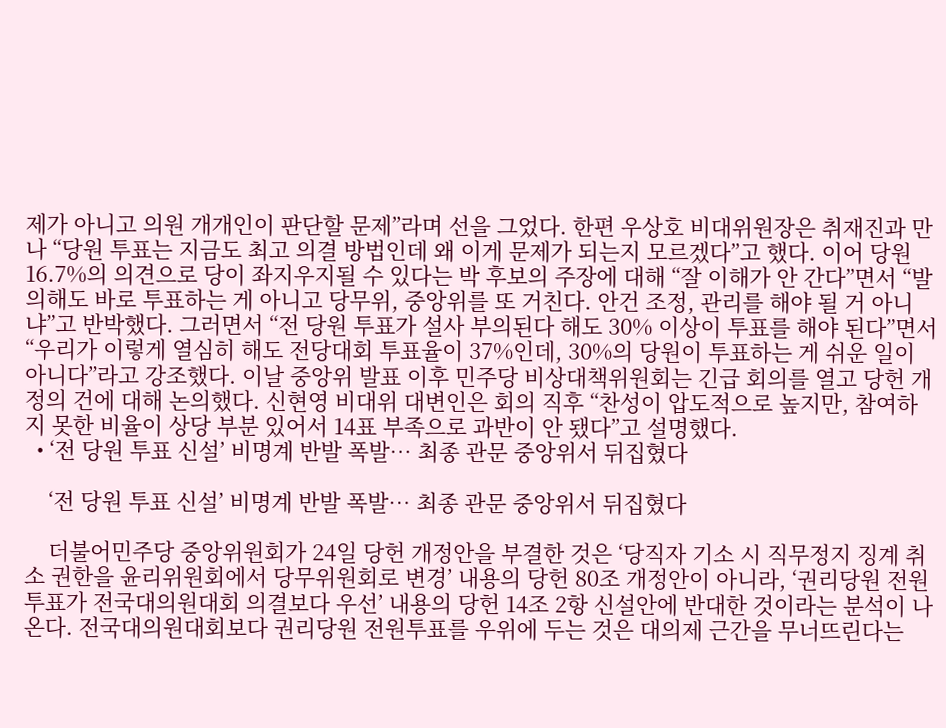제가 아니고 의원 개개인이 판단할 문제”라며 선을 그었다. 한편 우상호 비대위원장은 취재진과 만나 “당원 투표는 지금도 최고 의결 방법인데 왜 이게 문제가 되는지 모르겠다”고 했다. 이어 당원 16.7%의 의견으로 당이 좌지우지될 수 있다는 박 후보의 주장에 대해 “잘 이해가 안 간다”면서 “발의해도 바로 투표하는 게 아니고 당무위, 중앙위를 또 거친다. 안건 조정, 관리를 해야 될 거 아니냐”고 반박했다. 그러면서 “전 당원 투표가 설사 부의된다 해도 30% 이상이 투표를 해야 된다”면서 “우리가 이렇게 열심히 해도 전당대회 투표율이 37%인데, 30%의 당원이 투표하는 게 쉬운 일이 아니다”라고 강조했다. 이날 중앙위 발표 이후 민주당 비상대책위원회는 긴급 회의를 열고 당헌 개정의 건에 대해 논의했다. 신현영 비대위 대변인은 회의 직후 “찬성이 압도적으로 높지만, 참여하지 못한 비율이 상당 부분 있어서 14표 부족으로 과반이 안 됐다”고 설명했다.
  • ‘전 당원 투표 신설’ 비명계 반발 폭발… 최종 관문 중앙위서 뒤집혔다

    ‘전 당원 투표 신설’ 비명계 반발 폭발… 최종 관문 중앙위서 뒤집혔다

    더불어민주당 중앙위원회가 24일 당헌 개정안을 부결한 것은 ‘당직자 기소 시 직무정지 징계 취소 권한을 윤리위원회에서 당무위원회로 변경’ 내용의 당헌 80조 개정안이 아니라, ‘권리당원 전원투표가 전국대의원대회 의결보다 우선’ 내용의 당헌 14조 2항 신설안에 반대한 것이라는 분석이 나온다. 전국대의원대회보다 권리당원 전원투표를 우위에 두는 것은 대의제 근간을 무너뜨린다는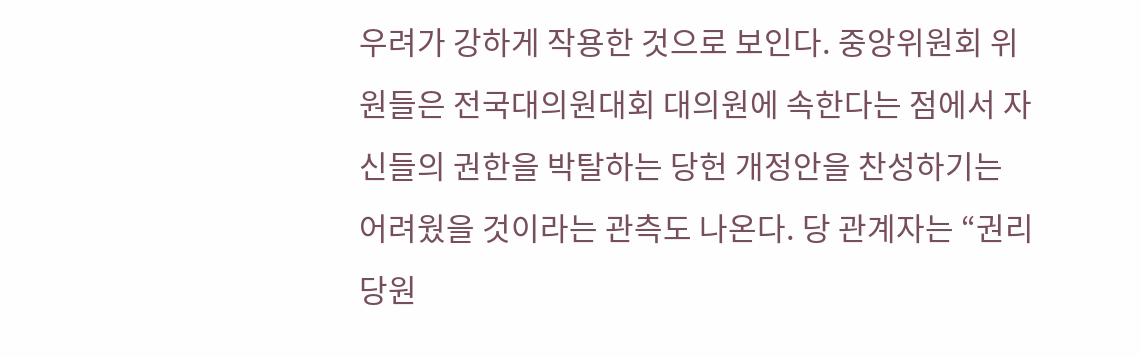우려가 강하게 작용한 것으로 보인다. 중앙위원회 위원들은 전국대의원대회 대의원에 속한다는 점에서 자신들의 권한을 박탈하는 당헌 개정안을 찬성하기는 어려웠을 것이라는 관측도 나온다. 당 관계자는 “권리당원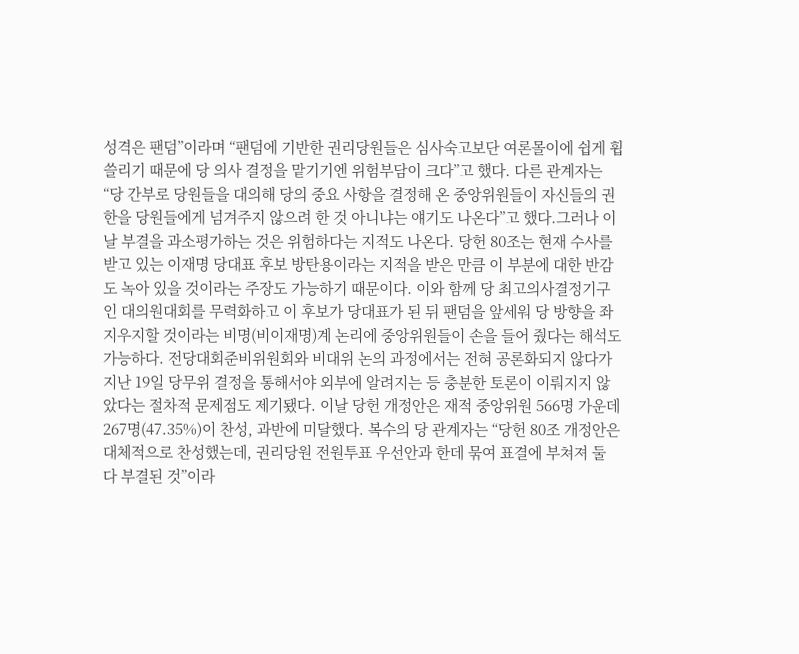성격은 팬덤”이라며 “팬덤에 기반한 권리당원들은 심사숙고보단 여론몰이에 쉽게 휩쓸리기 때문에 당 의사 결정을 맡기기엔 위험부담이 크다”고 했다. 다른 관계자는 “당 간부로 당원들을 대의해 당의 중요 사항을 결정해 온 중앙위원들이 자신들의 권한을 당원들에게 넘겨주지 않으려 한 것 아니냐는 얘기도 나온다”고 했다.그러나 이날 부결을 과소평가하는 것은 위험하다는 지적도 나온다. 당헌 80조는 현재 수사를 받고 있는 이재명 당대표 후보 방탄용이라는 지적을 받은 만큼 이 부분에 대한 반감도 녹아 있을 것이라는 주장도 가능하기 때문이다. 이와 함께 당 최고의사결정기구인 대의원대회를 무력화하고 이 후보가 당대표가 된 뒤 팬덤을 앞세워 당 방향을 좌지우지할 것이라는 비명(비이재명)계 논리에 중앙위원들이 손을 들어 줬다는 해석도 가능하다. 전당대회준비위원회와 비대위 논의 과정에서는 전혀 공론화되지 않다가 지난 19일 당무위 결정을 통해서야 외부에 알려지는 등 충분한 토론이 이뤄지지 않았다는 절차적 문제점도 제기됐다. 이날 당헌 개정안은 재적 중앙위원 566명 가운데 267명(47.35%)이 찬성, 과반에 미달했다. 복수의 당 관계자는 “당헌 80조 개정안은 대체적으로 찬성했는데, 권리당원 전원투표 우선안과 한데 묶여 표결에 부쳐져 둘 다 부결된 것”이라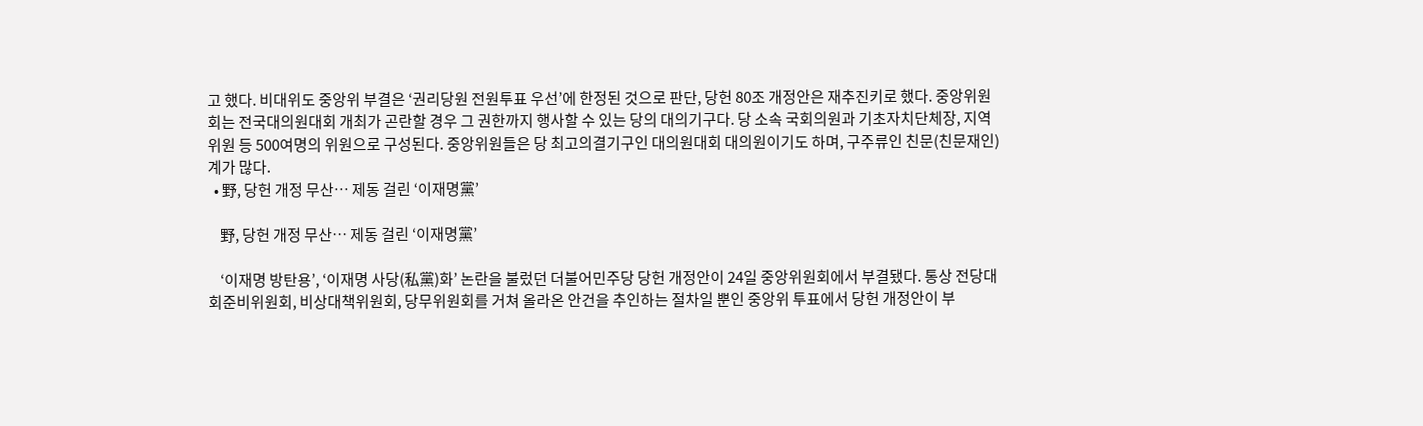고 했다. 비대위도 중앙위 부결은 ‘권리당원 전원투표 우선’에 한정된 것으로 판단, 당헌 80조 개정안은 재추진키로 했다. 중앙위원회는 전국대의원대회 개최가 곤란할 경우 그 권한까지 행사할 수 있는 당의 대의기구다. 당 소속 국회의원과 기초자치단체장, 지역위원 등 500여명의 위원으로 구성된다. 중앙위원들은 당 최고의결기구인 대의원대회 대의원이기도 하며, 구주류인 친문(친문재인)계가 많다.
  • 野, 당헌 개정 무산… 제동 걸린 ‘이재명黨’

    野, 당헌 개정 무산… 제동 걸린 ‘이재명黨’

    ‘이재명 방탄용’, ‘이재명 사당(私黨)화’ 논란을 불렀던 더불어민주당 당헌 개정안이 24일 중앙위원회에서 부결됐다. 통상 전당대회준비위원회, 비상대책위원회, 당무위원회를 거쳐 올라온 안건을 추인하는 절차일 뿐인 중앙위 투표에서 당헌 개정안이 부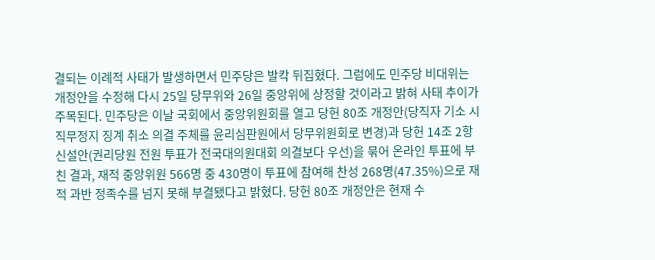결되는 이례적 사태가 발생하면서 민주당은 발칵 뒤집혔다. 그럼에도 민주당 비대위는 개정안을 수정해 다시 25일 당무위와 26일 중앙위에 상정할 것이라고 밝혀 사태 추이가 주목된다. 민주당은 이날 국회에서 중앙위원회를 열고 당헌 80조 개정안(당직자 기소 시 직무정지 징계 취소 의결 주체를 윤리심판원에서 당무위원회로 변경)과 당헌 14조 2항 신설안(권리당원 전원 투표가 전국대의원대회 의결보다 우선)을 묶어 온라인 투표에 부친 결과, 재적 중앙위원 566명 중 430명이 투표에 참여해 찬성 268명(47.35%)으로 재적 과반 정족수를 넘지 못해 부결됐다고 밝혔다. 당헌 80조 개정안은 현재 수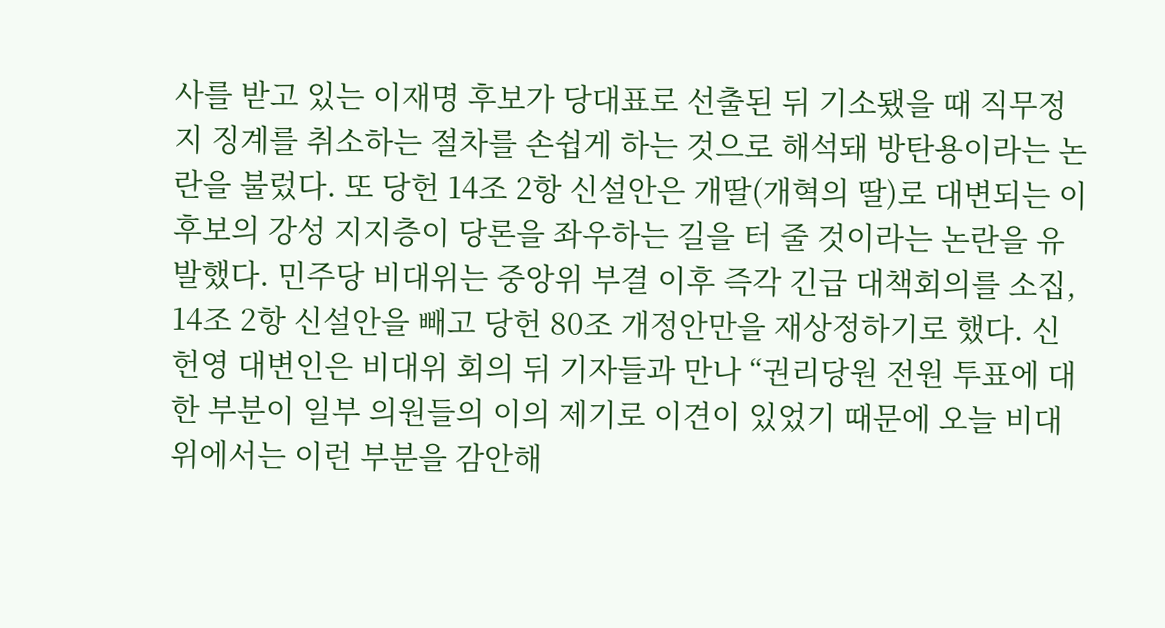사를 받고 있는 이재명 후보가 당대표로 선출된 뒤 기소됐을 때 직무정지 징계를 취소하는 절차를 손쉽게 하는 것으로 해석돼 방탄용이라는 논란을 불렀다. 또 당헌 14조 2항 신설안은 개딸(개혁의 딸)로 대변되는 이 후보의 강성 지지층이 당론을 좌우하는 길을 터 줄 것이라는 논란을 유발했다. 민주당 비대위는 중앙위 부결 이후 즉각 긴급 대책회의를 소집, 14조 2항 신설안을 빼고 당헌 80조 개정안만을 재상정하기로 했다. 신헌영 대변인은 비대위 회의 뒤 기자들과 만나 “권리당원 전원 투표에 대한 부분이 일부 의원들의 이의 제기로 이견이 있었기 때문에 오늘 비대위에서는 이런 부분을 감안해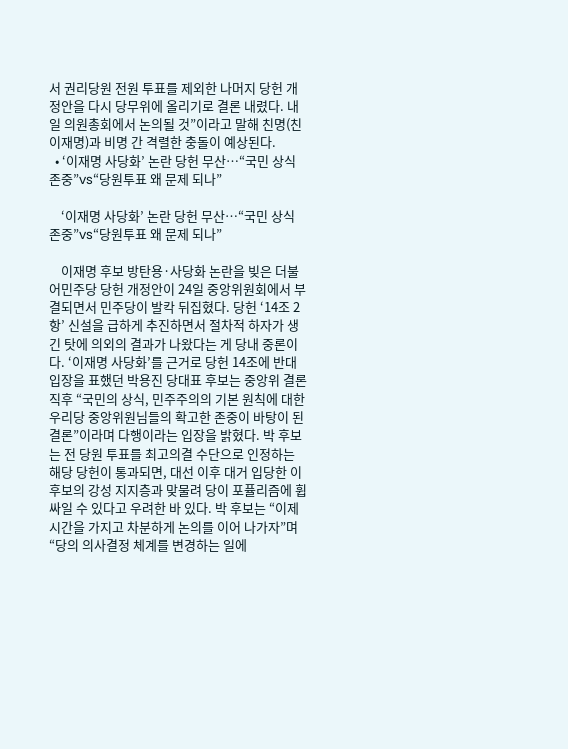서 권리당원 전원 투표를 제외한 나머지 당헌 개정안을 다시 당무위에 올리기로 결론 내렸다. 내일 의원총회에서 논의될 것”이라고 말해 친명(친이재명)과 비명 간 격렬한 충돌이 예상된다.
  • ‘이재명 사당화’ 논란 당헌 무산…“국민 상식 존중”vs“당원투표 왜 문제 되나”

    ‘이재명 사당화’ 논란 당헌 무산…“국민 상식 존중”vs“당원투표 왜 문제 되나”

    이재명 후보 방탄용·사당화 논란을 빚은 더불어민주당 당헌 개정안이 24일 중앙위원회에서 부결되면서 민주당이 발칵 뒤집혔다. 당헌 ‘14조 2항’ 신설을 급하게 추진하면서 절차적 하자가 생긴 탓에 의외의 결과가 나왔다는 게 당내 중론이다. ‘이재명 사당화’를 근거로 당헌 14조에 반대 입장을 표했던 박용진 당대표 후보는 중앙위 결론 직후 “국민의 상식, 민주주의의 기본 원칙에 대한 우리당 중앙위원님들의 확고한 존중이 바탕이 된 결론”이라며 다행이라는 입장을 밝혔다. 박 후보는 전 당원 투표를 최고의결 수단으로 인정하는 해당 당헌이 통과되면, 대선 이후 대거 입당한 이 후보의 강성 지지층과 맞물려 당이 포퓰리즘에 휩싸일 수 있다고 우려한 바 있다. 박 후보는 “이제 시간을 가지고 차분하게 논의를 이어 나가자”며 “당의 의사결정 체계를 변경하는 일에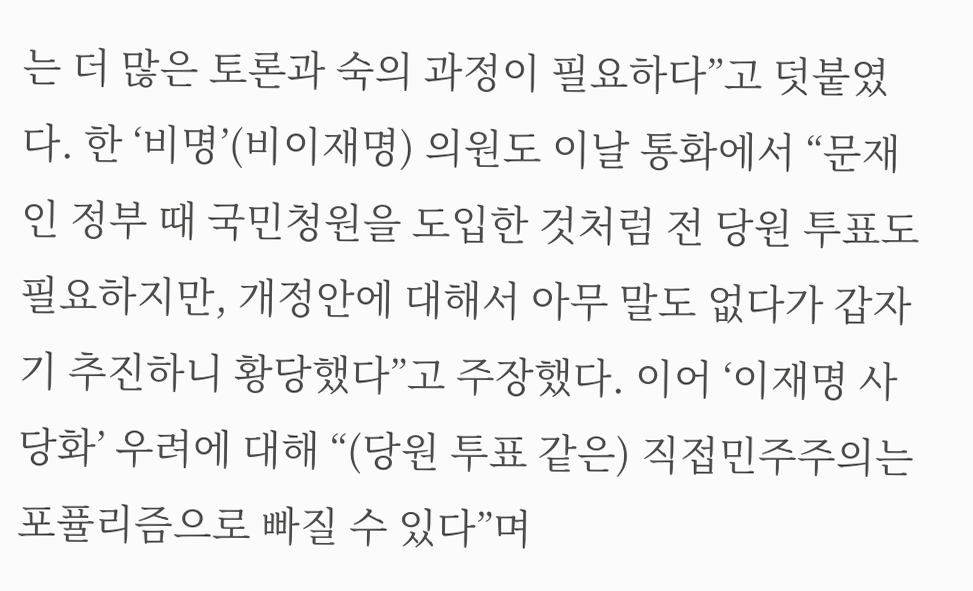는 더 많은 토론과 숙의 과정이 필요하다”고 덧붙였다. 한 ‘비명’(비이재명) 의원도 이날 통화에서 “문재인 정부 때 국민청원을 도입한 것처럼 전 당원 투표도 필요하지만, 개정안에 대해서 아무 말도 없다가 갑자기 추진하니 황당했다”고 주장했다. 이어 ‘이재명 사당화’ 우려에 대해 “(당원 투표 같은) 직접민주주의는 포퓰리즘으로 빠질 수 있다”며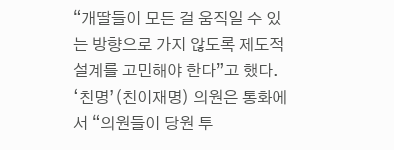“개딸들이 모든 걸 움직일 수 있는 방향으로 가지 않도록 제도적 설계를 고민해야 한다”고 했다. ‘친명’(친이재명) 의원은 통화에서 “의원들이 당원 투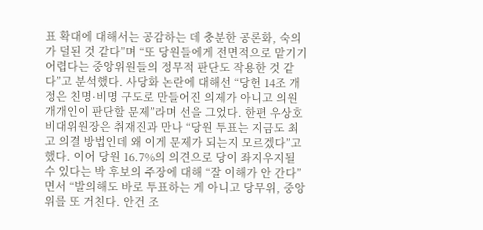표 확대에 대해서는 공감하는 데 충분한 공론화, 숙의가 덜된 것 같다”며 “또 당원들에게 전면적으로 맡기기 어렵다는 중앙위원들의 정무적 판단도 작용한 것 같다”고 분석했다. 사당화 논란에 대해선 “당헌 14조 개정은 친명·비명 구도로 만들어진 의제가 아니고 의원 개개인이 판단할 문제”라며 선을 그었다. 한편 우상호 비대위원장은 취재진과 만나 “당원 투표는 지금도 최고 의결 방법인데 왜 이게 문제가 되는지 모르겠다”고 했다. 이어 당원 16.7%의 의견으로 당이 좌지우지될 수 있다는 박 후보의 주장에 대해 “잘 이해가 안 간다”면서 “발의해도 바로 투표하는 게 아니고 당무위, 중앙위를 또 거친다. 안건 조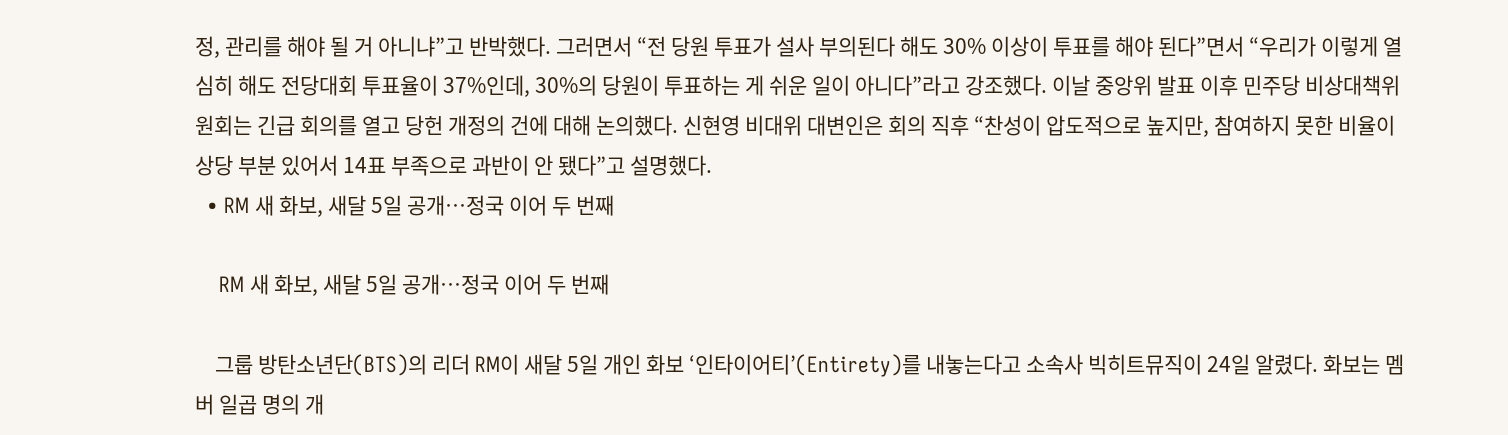정, 관리를 해야 될 거 아니냐”고 반박했다. 그러면서 “전 당원 투표가 설사 부의된다 해도 30% 이상이 투표를 해야 된다”면서 “우리가 이렇게 열심히 해도 전당대회 투표율이 37%인데, 30%의 당원이 투표하는 게 쉬운 일이 아니다”라고 강조했다. 이날 중앙위 발표 이후 민주당 비상대책위원회는 긴급 회의를 열고 당헌 개정의 건에 대해 논의했다. 신현영 비대위 대변인은 회의 직후 “찬성이 압도적으로 높지만, 참여하지 못한 비율이 상당 부분 있어서 14표 부족으로 과반이 안 됐다”고 설명했다.
  • RM 새 화보, 새달 5일 공개…정국 이어 두 번째

    RM 새 화보, 새달 5일 공개…정국 이어 두 번째

    그룹 방탄소년단(BTS)의 리더 RM이 새달 5일 개인 화보 ‘인타이어티’(Entirety)를 내놓는다고 소속사 빅히트뮤직이 24일 알렸다. 화보는 멤버 일곱 명의 개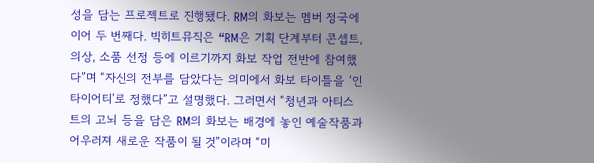성을 담는 프로젝트로 진행됐다. RM의 화보는 멤버 정국에 이어 두 번째다. 빅히트뮤직은 “RM은 기획 단계부터 콘셉트, 의상, 소품 선정 등에 이르기까지 화보 작업 전반에 참여했다”며 “자신의 전부를 담았다는 의미에서 화보 타이틀을 ‘인타이어티’로 정했다”고 설명했다. 그러면서 “청년과 아티스트의 고뇌 등을 담은 RM의 화보는 배경에 놓인 예술작품과 어우러져 새로운 작품이 될 것”이라며 “미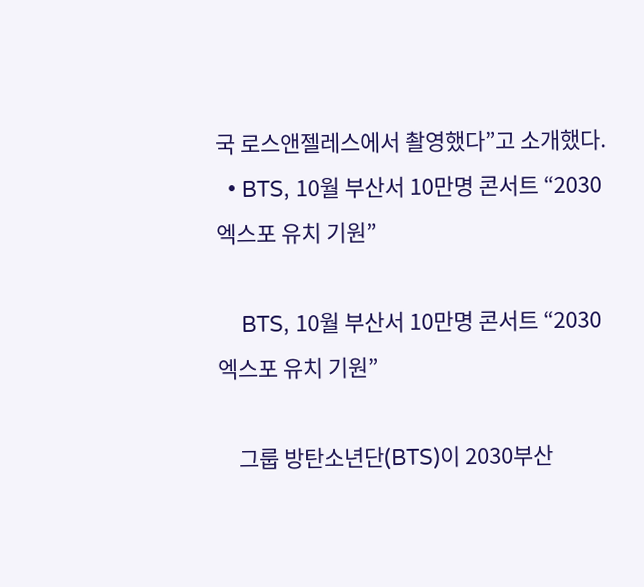국 로스앤젤레스에서 촬영했다”고 소개했다.
  • BTS, 10월 부산서 10만명 콘서트 “2030 엑스포 유치 기원”

    BTS, 10월 부산서 10만명 콘서트 “2030 엑스포 유치 기원”

    그룹 방탄소년단(BTS)이 2030부산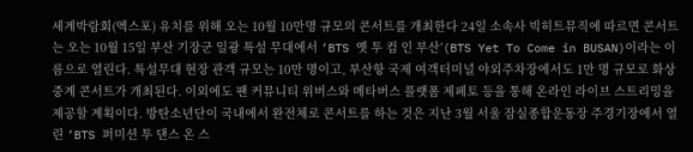세계박람회(엑스포) 유치를 위해 오는 10월 10만명 규모의 콘서트를 개최한다 24일 소속사 빅히트뮤직에 따르면 콘서트는 오는 10월 15일 부산 기장군 일광 특설 무대에서 ‘BTS 옛 투 컴 인 부산’(BTS Yet To Come in BUSAN)이라는 이름으로 열린다. 특설무대 현장 관객 규모는 10만 명이고, 부산항 국제 여객터미널 야외주차장에서도 1만 명 규모로 화상 중계 콘서트가 개최된다. 이외에도 팬 커뮤니티 위버스와 메타버스 플랫폼 제페토 등을 통해 온라인 라이브 스트리밍을 제공할 계획이다. 방탄소년단이 국내에서 완전체로 콘서트를 하는 것은 지난 3월 서울 잠실종합운동장 주경기장에서 열린 ‘BTS 퍼미션 투 댄스 온 스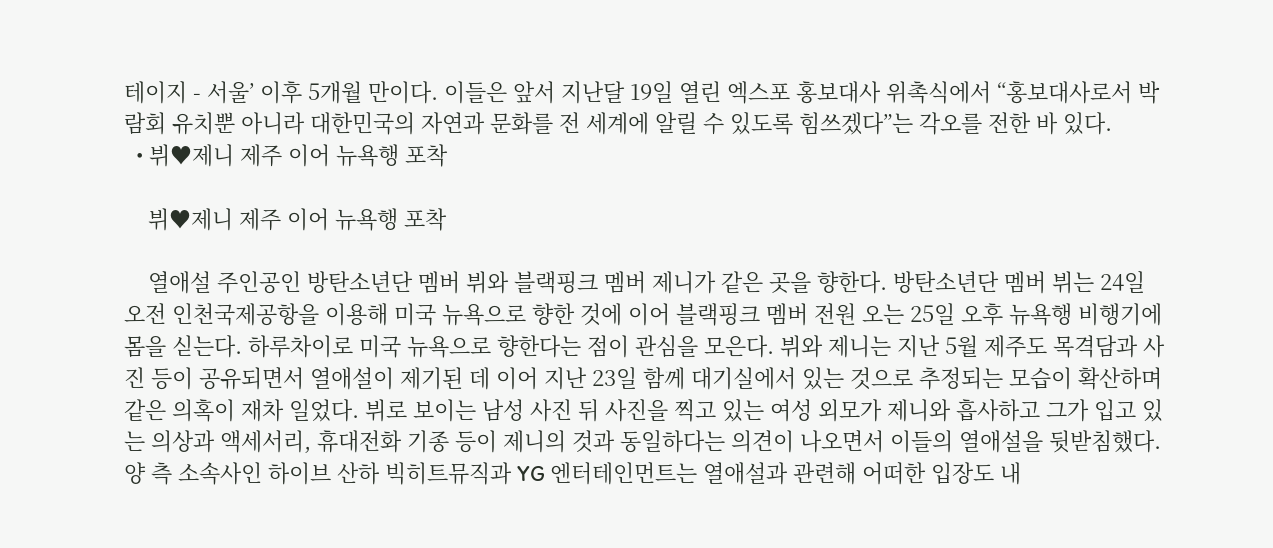테이지 - 서울’ 이후 5개월 만이다. 이들은 앞서 지난달 19일 열린 엑스포 홍보대사 위촉식에서 “홍보대사로서 박람회 유치뿐 아니라 대한민국의 자연과 문화를 전 세계에 알릴 수 있도록 힘쓰겠다”는 각오를 전한 바 있다.
  • 뷔♥제니 제주 이어 뉴욕행 포착

    뷔♥제니 제주 이어 뉴욕행 포착

    열애설 주인공인 방탄소년단 멤버 뷔와 블랙핑크 멤버 제니가 같은 곳을 향한다. 방탄소년단 멤버 뷔는 24일 오전 인천국제공항을 이용해 미국 뉴욕으로 향한 것에 이어 블랙핑크 멤버 전원 오는 25일 오후 뉴욕행 비행기에 몸을 싣는다. 하루차이로 미국 뉴욕으로 향한다는 점이 관심을 모은다. 뷔와 제니는 지난 5월 제주도 목격담과 사진 등이 공유되면서 열애설이 제기된 데 이어 지난 23일 함께 대기실에서 있는 것으로 추정되는 모습이 확산하며 같은 의혹이 재차 일었다. 뷔로 보이는 남성 사진 뒤 사진을 찍고 있는 여성 외모가 제니와 흡사하고 그가 입고 있는 의상과 액세서리, 휴대전화 기종 등이 제니의 것과 동일하다는 의견이 나오면서 이들의 열애설을 뒷받침했다. 양 측 소속사인 하이브 산하 빅히트뮤직과 YG 엔터테인먼트는 열애설과 관련해 어떠한 입장도 내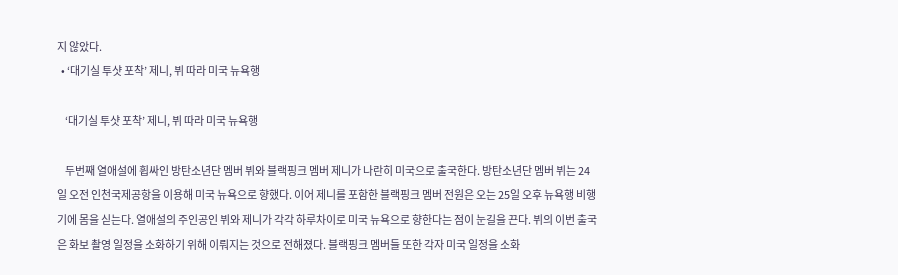지 않았다.
  • ‘대기실 투샷 포착’ 제니, 뷔 따라 미국 뉴욕행

    ‘대기실 투샷 포착’ 제니, 뷔 따라 미국 뉴욕행

    두번째 열애설에 휩싸인 방탄소년단 멤버 뷔와 블랙핑크 멤버 제니가 나란히 미국으로 출국한다. 방탄소년단 멤버 뷔는 24일 오전 인천국제공항을 이용해 미국 뉴욕으로 향했다. 이어 제니를 포함한 블랙핑크 멤버 전원은 오는 25일 오후 뉴욕행 비행기에 몸을 싣는다. 열애설의 주인공인 뷔와 제니가 각각 하루차이로 미국 뉴욕으로 향한다는 점이 눈길을 끈다. 뷔의 이번 출국은 화보 촬영 일정을 소화하기 위해 이뤄지는 것으로 전해졌다. 블랙핑크 멤버들 또한 각자 미국 일정을 소화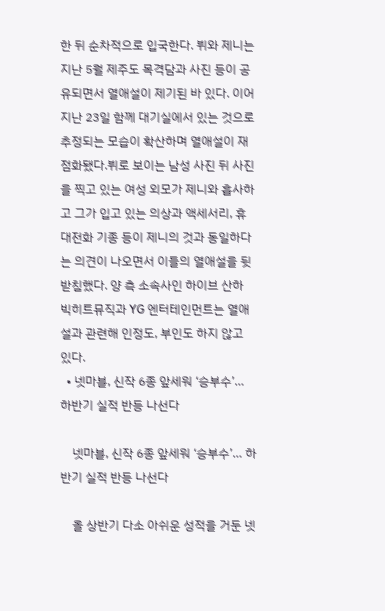한 뒤 순차적으로 입국한다. 뷔와 제니는 지난 5월 제주도 목격담과 사진 등이 공유되면서 열애설이 제기된 바 있다. 이어 지난 23일 함께 대기실에서 있는 것으로 추정되는 모습이 확산하며 열애설이 재점화됐다.뷔로 보이는 남성 사진 뒤 사진을 찍고 있는 여성 외모가 제니와 흡사하고 그가 입고 있는 의상과 액세서리, 휴대전화 기종 등이 제니의 것과 동일하다는 의견이 나오면서 이들의 열애설을 뒷받침했다. 양 측 소속사인 하이브 산하 빅히트뮤직과 YG 엔터테인먼트는 열애설과 관련해 인정도, 부인도 하지 않고 있다.
  • 넷마블, 신작 6종 앞세워 ‘승부수’… 하반기 실적 반등 나선다

    넷마블, 신작 6종 앞세워 ‘승부수’… 하반기 실적 반등 나선다

    올 상반기 다소 아쉬운 성적을 거둔 넷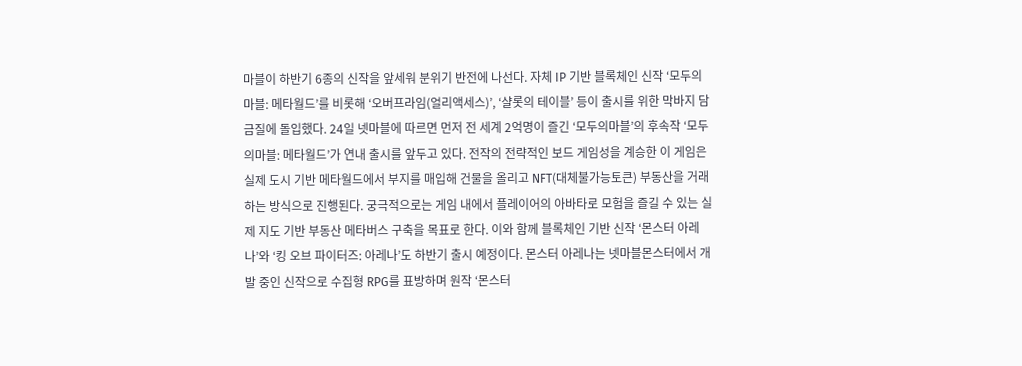마블이 하반기 6종의 신작을 앞세워 분위기 반전에 나선다. 자체 IP 기반 블록체인 신작 ‘모두의마블: 메타월드’를 비롯해 ‘오버프라임(얼리액세스)’, ‘샬롯의 테이블’ 등이 출시를 위한 막바지 담금질에 돌입했다. 24일 넷마블에 따르면 먼저 전 세계 2억명이 즐긴 ‘모두의마블’의 후속작 ‘모두의마블: 메타월드’가 연내 출시를 앞두고 있다. 전작의 전략적인 보드 게임성을 계승한 이 게임은 실제 도시 기반 메타월드에서 부지를 매입해 건물을 올리고 NFT(대체불가능토큰) 부동산을 거래하는 방식으로 진행된다. 궁극적으로는 게임 내에서 플레이어의 아바타로 모험을 즐길 수 있는 실제 지도 기반 부동산 메타버스 구축을 목표로 한다. 이와 함께 블록체인 기반 신작 ‘몬스터 아레나’와 ‘킹 오브 파이터즈: 아레나’도 하반기 출시 예정이다. 몬스터 아레나는 넷마블몬스터에서 개발 중인 신작으로 수집형 RPG를 표방하며 원작 ‘몬스터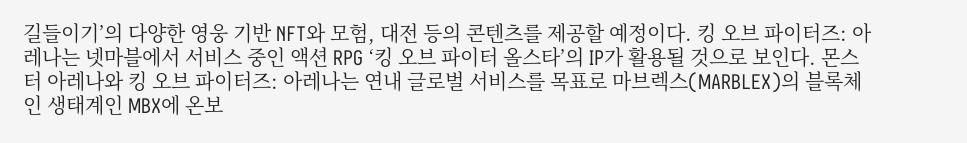길들이기’의 다양한 영웅 기반 NFT와 모험, 대전 등의 콘텐츠를 제공할 예정이다. 킹 오브 파이터즈: 아레나는 넷마블에서 서비스 중인 액션 RPG ‘킹 오브 파이터 올스타’의 IP가 활용될 것으로 보인다. 몬스터 아레나와 킹 오브 파이터즈: 아레나는 연내 글로벌 서비스를 목표로 마브렉스(MARBLEX)의 블록체인 생태계인 MBX에 온보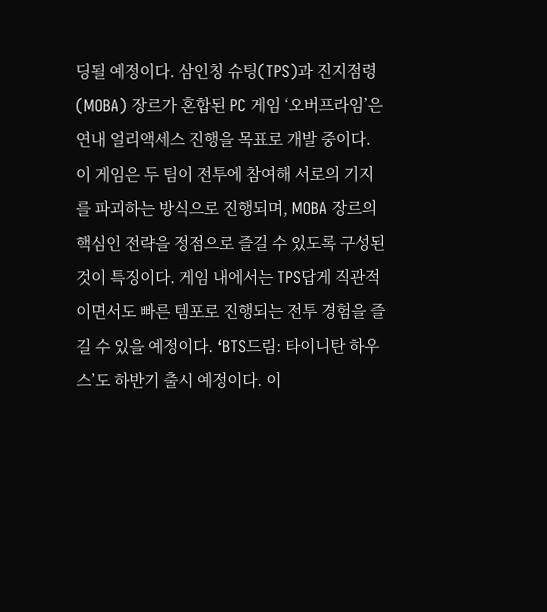딩될 예정이다. 삼인칭 슈팅(TPS)과 진지점령(MOBA) 장르가 혼합된 PC 게임 ‘오버프라임’은 연내 얼리액세스 진행을 목표로 개발 중이다. 이 게임은 두 팀이 전투에 참여해 서로의 기지를 파괴하는 방식으로 진행되며, MOBA 장르의 핵심인 전략을 정점으로 즐길 수 있도록 구성된 것이 특징이다. 게임 내에서는 TPS답게 직관적이면서도 빠른 템포로 진행되는 전투 경험을 즐길 수 있을 예정이다. ‘BTS드림: 타이니탄 하우스’도 하반기 출시 예정이다. 이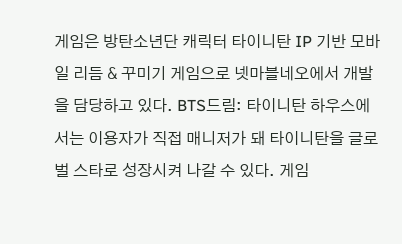게임은 방탄소년단 캐릭터 타이니탄 IP 기반 모바일 리듬 & 꾸미기 게임으로 넷마블네오에서 개발을 담당하고 있다. BTS드림: 타이니탄 하우스에서는 이용자가 직접 매니저가 돼 타이니탄을 글로벌 스타로 성장시켜 나갈 수 있다. 게임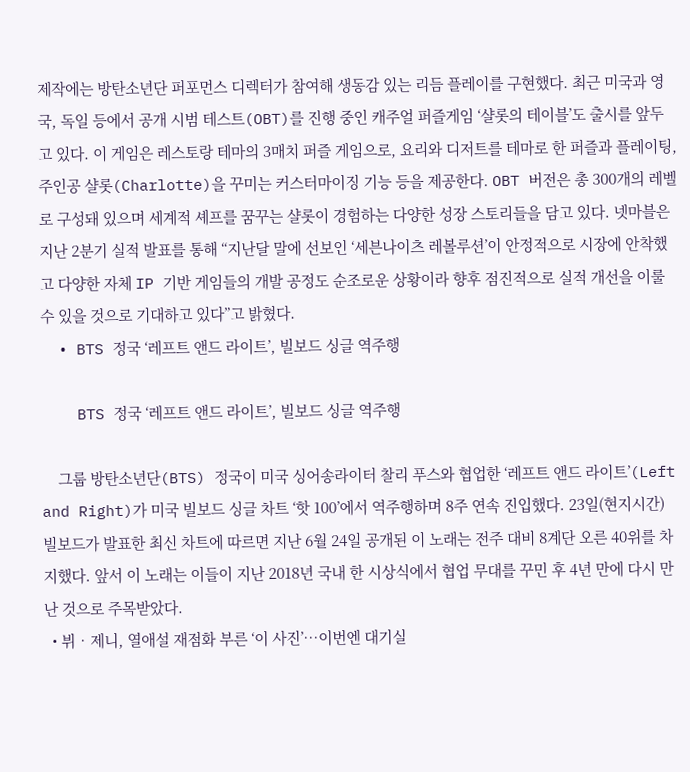제작에는 방탄소년단 퍼포먼스 디렉터가 참여해 생동감 있는 리듬 플레이를 구현했다. 최근 미국과 영국, 독일 등에서 공개 시범 테스트(OBT)를 진행 중인 캐주얼 퍼즐게임 ‘샬롯의 테이블’도 출시를 앞두고 있다. 이 게임은 레스토랑 테마의 3매치 퍼즐 게임으로, 요리와 디저트를 테마로 한 퍼즐과 플레이팅, 주인공 샬롯(Charlotte)을 꾸미는 커스터마이징 기능 등을 제공한다. OBT 버전은 총 300개의 레벨로 구성돼 있으며 세계적 셰프를 꿈꾸는 샬롯이 경험하는 다양한 성장 스토리들을 담고 있다. 넷마블은 지난 2분기 실적 발표를 통해 “지난달 말에 선보인 ‘세븐나이츠 레볼루션’이 안정적으로 시장에 안착했고 다양한 자체 IP 기반 게임들의 개발 공정도 순조로운 상황이라 향후 점진적으로 실적 개선을 이룰 수 있을 것으로 기대하고 있다”고 밝혔다.
  • BTS 정국 ‘레프트 앤드 라이트’, 빌보드 싱글 역주행

    BTS 정국 ‘레프트 앤드 라이트’, 빌보드 싱글 역주행

    그룹 방탄소년단(BTS) 정국이 미국 싱어송라이터 찰리 푸스와 협업한 ‘레프트 앤드 라이트’(Left and Right)가 미국 빌보드 싱글 차트 ‘핫 100’에서 역주행하며 8주 연속 진입했다. 23일(현지시간) 빌보드가 발표한 최신 차트에 따르면 지난 6월 24일 공개된 이 노래는 전주 대비 8계단 오른 40위를 차지했다. 앞서 이 노래는 이들이 지난 2018년 국내 한 시상식에서 협업 무대를 꾸민 후 4년 만에 다시 만난 것으로 주목받았다.
  • 뷔‧제니, 열애설 재점화 부른 ‘이 사진’…이번엔 대기실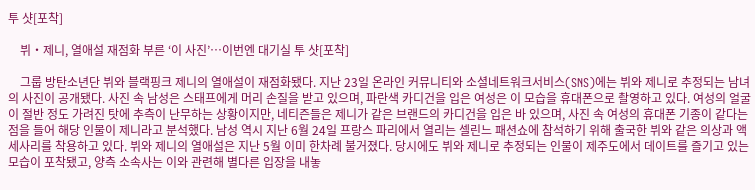투 샷[포착]

    뷔‧제니, 열애설 재점화 부른 ‘이 사진’…이번엔 대기실 투 샷[포착]

    그룹 방탄소년단 뷔와 블랙핑크 제니의 열애설이 재점화됐다. 지난 23일 온라인 커뮤니티와 소셜네트워크서비스(SNS)에는 뷔와 제니로 추정되는 남녀의 사진이 공개됐다. 사진 속 남성은 스태프에게 머리 손질을 받고 있으며, 파란색 카디건을 입은 여성은 이 모습을 휴대폰으로 촬영하고 있다. 여성의 얼굴이 절반 정도 가려진 탓에 추측이 난무하는 상황이지만, 네티즌들은 제니가 같은 브랜드의 카디건을 입은 바 있으며, 사진 속 여성의 휴대폰 기종이 같다는 점을 들어 해당 인물이 제니라고 분석했다. 남성 역시 지난 6월 24일 프랑스 파리에서 열리는 셀린느 패션쇼에 참석하기 위해 출국한 뷔와 같은 의상과 액세사리를 착용하고 있다. 뷔와 제니의 열애설은 지난 5월 이미 한차례 불거졌다. 당시에도 뷔와 제니로 추정되는 인물이 제주도에서 데이트를 즐기고 있는 모습이 포착됐고, 양측 소속사는 이와 관련해 별다른 입장을 내놓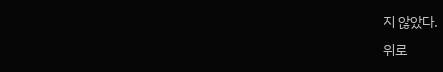지 않았다.
위로